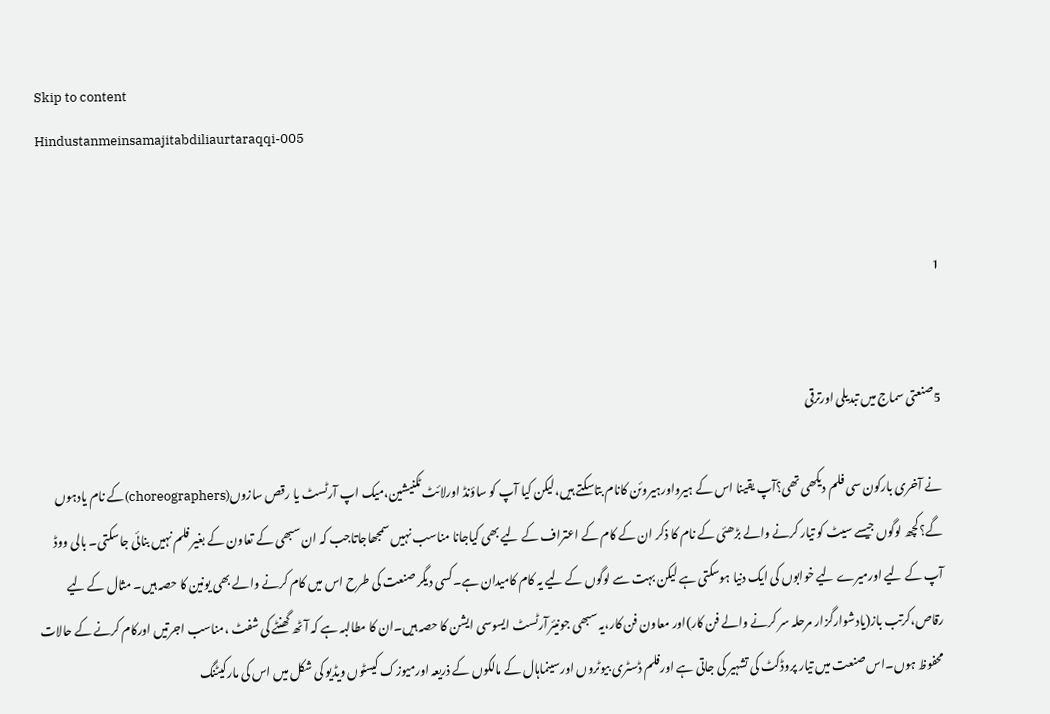Skip to content
Hindustanmeinsamajitabdiliaurtaraqqi-005


1


5صنعتی سماج میں تبدیلی اورترقی

نے آخری بارکون سی فلم دیکھی تھی؟آپ یقینا اس کے ہیرواورہیروئن کانام بتاسکتے ہیں،لیکن کیا آپ کو ساؤنڈ اورلائٹ ٹکنیشین،میک اپ آرٹسٹ یا رقص سازوں(choreographers)کے نام یادہوں گے؟کچھ لوگوں جیسے سیٹ کو تیار کرنے والے بڑھئی کے نام کا ذکر ان کے کام کے اعتراف کے لیے بھی کیاجانا مناسب نہیں سمجھاجاتاجب کہ ان سبھی کے تعاون کے بغیر فلم نہیں بنائی جاسکتی۔ بالی ووڈ آپ کے لیے اورمیرے لیے خوابوں کی ایک دنیا ہوسکتی ہے لیکن بہت سے لوگوں کے لیے یہ کام کامیدان ہے۔کسی دیگر صنعت کی طرح اس میں کام کرنے والے بھی یونین کا حصہ ہیں۔ مثال کے لیے رقاص،کرتب باز(یادشوارگزار مرحلہ سر کرنے والے فن کار)اور معاون فن کار،یہ سبھی جونیئرآرٹسٹ ایسوسی ایشن کا حصہ ہیں۔ان کا مطالبہ ہے کہ آٹھ گھنٹے کی شفٹ ،مناسب اجرتیں اورکام کرنے کے حالات محفوظ ہوں۔اس صنعت میں تیار پروڈکٹ کی تشہیر کی جاتی ہے اورفلم ڈسٹری بیوٹروں اورسینماہال کے مالکوں کے ذریعہ اورمیوزک کیسٹوں ویڈیو کی شکل میں اس کی مارکیٹنگ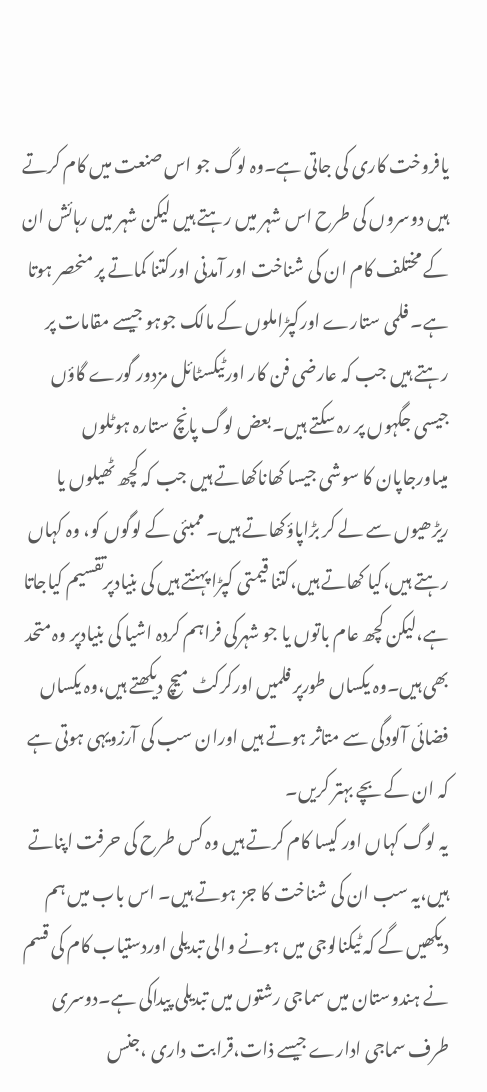یافروخت کاری کی جاتی ہے۔وہ لوگ جو اس صنعت میں کام کرتے ہیں دوسروں کی طرح اس شہر میں رہتے ہیں لیکن شہر میں رہائش ان کے مختلف کام ان کی شناخت اور آمدنی اورکتنا کماتے پر منحصر ہوتا ہے۔ فلمی ستارے اورکپڑاملوں کے مالک جوہو جیسے مقامات پر رہتے ہیں جب کہ عارضی فن کار اورٹیکسٹائل مزدور گورے گاؤں جیسی جگہوں پر رہ سکتے ہیں۔بعض لوگ پانچ ستارہ ہوٹلوں میںاورجاپان کا سوشی جیسا کھاناکھاتے ہیں جب کہ کچھ ٹھیلوں یا ریڑھیوں سے لے کر بڑاپاؤکھاتے ہیں۔ ممبئی کے لوگوں کو، وہ کہاں رہتے ہیں،کیا کھاتے ہیں،کتنا قیمتی کپڑا پہنتے ہیں کی بنیادپرتقسیم کیاجاتا ہے،لیکن کچھ عام باتوں یا جو شہرکی فراہم کردہ اشیا کی بنیادپر وہ متحد بھی ہیں۔وہ یکساں طورپر فلمیں اورکرکٹ میچ دیکھتے ہیں،وہ یکساں فضائی آلودگی سے متاثر ہوتے ہیں اوران سب کی آرزویہی ہوتی ہے کہ ان کے بچے بہتر کریں۔
یہ لوگ کہاں اور کیسا کام کرتے ہیں وہ کس طرح کی حرفت اپناتے ہیں،یہ سب ان کی شناخت کا جز ہوتے ہیں۔ اس باب میں ہم دیکھیں گے کہ ٹیکنالوجی میں ہونے والی تبدیلی اوردستیاب کام کی قسم نے ہندوستان میں سماجی رشتوں میں تبدیلی پیداکی ہے۔دوسری طرف سماجی ادارے جیسے ذات،قرابت داری ،جنس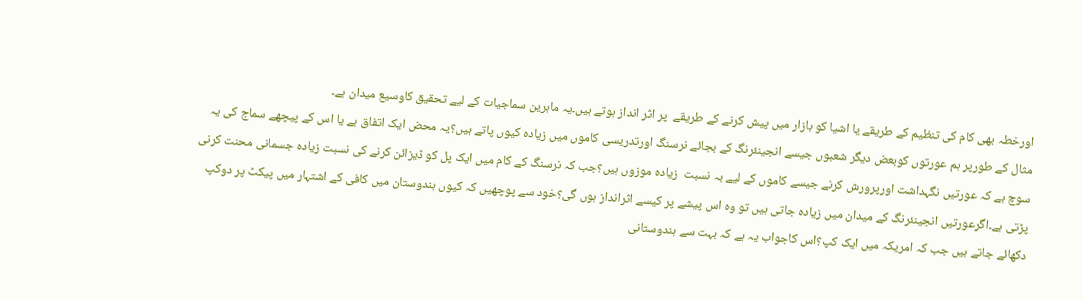اورخطہ بھی کام کی تنظیم کے طریقے یا اشیا کو بازار میں پیش کرنے کے طریقے  پر اثر انداز ہوتے ہیں۔یہ ماہرین سماجیات کے لیے تحقیق کاوسیع میدان ہے۔
مثال کے طورپر ہم عورتوں کوبعض دیگر شعبوں جیسے انجینئرنگ کے بجائے نرسنگ اورتدریسی کاموں میں زیادہ کیوں پاتے ہیں؟یہ محض ایک اتفاق ہے یا اس کے پیچھے سماج کی یہ سوچ ہے کہ عورتیں نگہداشت اورپرورش کرنے جیسے کاموں کے لیے بہ نسبت  زیادہ موزوں ہیں؟جب کہ نرسنگ کے کام میں ایک پل کو ڈیزائن کرنے کی نسبت زیادہ جسمانی محنت کرنی پڑتی ہے۔اگرعورتیں انجینئرنگ کے میدان میں زیادہ جاتی ہیں تو وہ اس پیشے پر کیسے اثرانداز ہوں گی؟خود سے پوچھیں کہ کیوں ہندوستان میں کافی کے اشتہار میں پیکٹ پر دوکپ دکھائے جاتے ہیں جب کہ امریکہ میں ایک کپ؟اس کاجواب یہ ہے کہ بہت سے ہندوستانی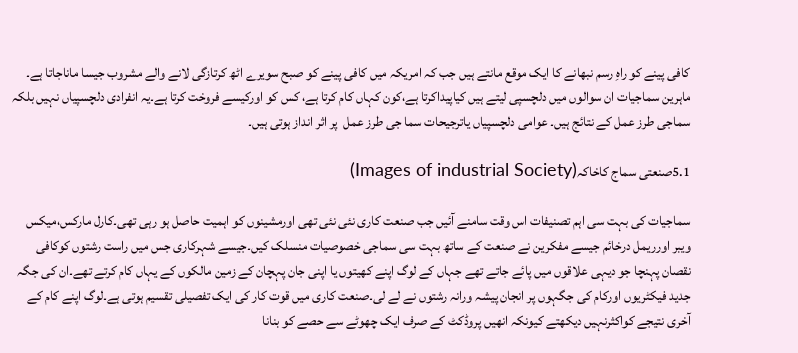کافی پینے کو راہِ رسم نبھانے کا ایک موقع مانتے ہیں جب کہ امریکہ میں کافی پینے کو صبح سویرے اٹھ کرتازگی لانے والے مشروب جیسا ماناجاتا ہے۔ ماہرین سماجیات ان سوالوں میں دلچسپی لیتے ہیں کیاپیداکرتا ہے،کون کہاں کام کرتا ہے، کس کو اورکیسے فروخت کرتا ہے۔یہ انفرادی دلچسپیاں نہیں بلکہ سماجی طرز عمل کے نتائج ہیں۔ عوامی دلچسپیاں یاترجیحات سما جی طرز عمل  پر اثر انداز ہوتی ہیں۔

5.1صنعتی سماج کاخاکہ(Images of industrial Society)

سماجیات کی بہت سی اہم تصنیفات اس وقت سامنے آئیں جب صنعت کاری نئی نئی تھی اورمشینوں کو اہمیت حاصل ہو رہی تھی۔کارل مارکس،میکس ویبر اورریمل درخائم جیسے مفکرین نے صنعت کے ساتھ بہت سی سماجی خصوصیات منسلک کیں۔جیسے شہرکاری جس میں راست رشتوں کوکافی نقصان پہنچا جو دیہی علاقوں میں پائے جاتے تھے جہاں کے لوگ اپنے کھیتوں یا اپنی جان پہچان کے زمین مالکوں کے یہاں کام کرتے تھے۔ان کی جگہ جدید فیکٹریوں اورکام کی جگہوں پر انجان پیشہ ورانہ رشتوں نے لے لی۔صنعت کاری میں قوت کار کی ایک تفصیلی تقسیم ہوتی ہے۔لوگ اپنے کام کے آخری نتیجے کواکثرنہیں دیکھتے کیونکہ انھیں پروڈکٹ کے صرف ایک چھوٹے سے حصے کو بنانا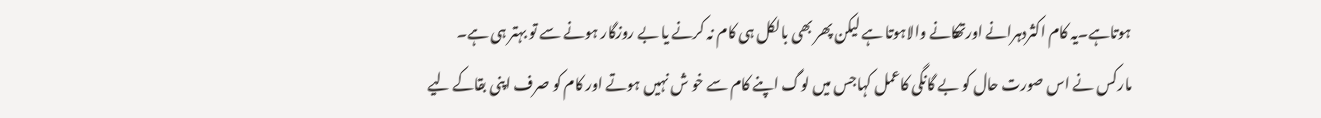ہوتاہے۔یہ کام اکثردہرانے اورتھکانے والاہوتا ہے لیکن پھر بھی بالکل ہی کام نہ کرنے یا بے روزگار ہونے سے تو بہتر ہی ہے۔ مارکس نے اس صورت حال کو بے گانگی کاعمل کہاجس میں لوگ اپنے کام سے خو ش نہیں ہوتے اور کام کو صرف اپنی بقاکے لیے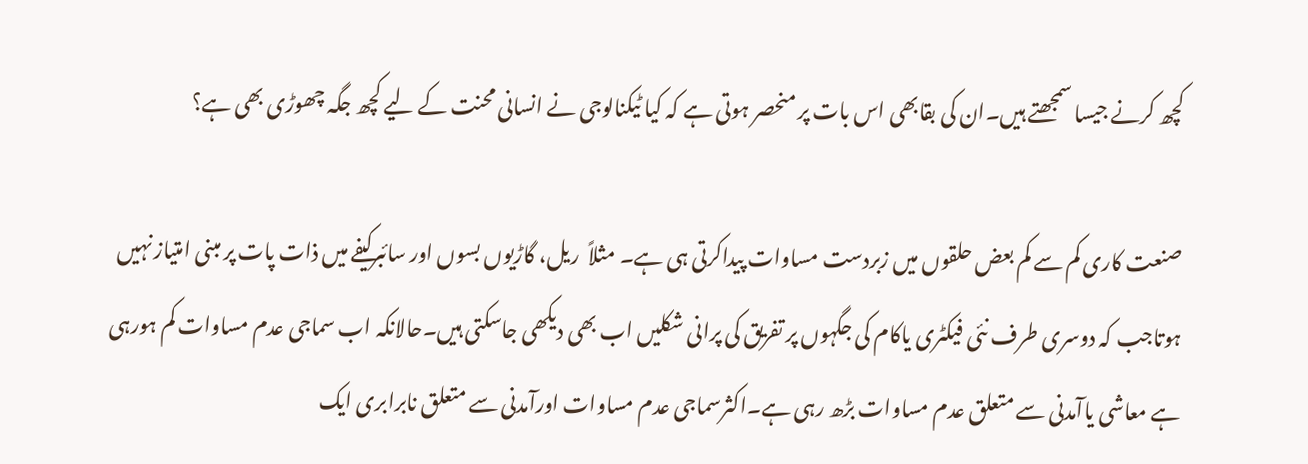کچھ کرنے جیسا سمجھتے ہیں۔ان کی بقابھی اس بات پر منحصر ہوتی ہے کہ کیا ٹیکنالوجی نے انسانی محنت کے لیے کچھ جگہ چھوڑی بھی ہے؟

صنعت کاری کم سے کم بعض حلقوں میں زبردست مساوات پیداکرتی ہی ہے۔ مثلاً  ریل، گاڑیوں بسوں اور سائبرکیفے میں ذات پات پر مبنی امتیاز نہیں ہوتاجب کہ دوسری طرف نئی فیکٹری یاکام کی جگہوں پر تفریق کی پرانی شکلیں اب بھی دیکھی جاسکتی ہیں۔حالانکہ اب سماجی عدم مساوات کم ہورہی ہے معاشی یاآمدنی سے متعلق عدم مساوات بڑھ رہی ہے۔اکثرسماجی عدم مساوات اورآمدنی سے متعلق نابرابری ایک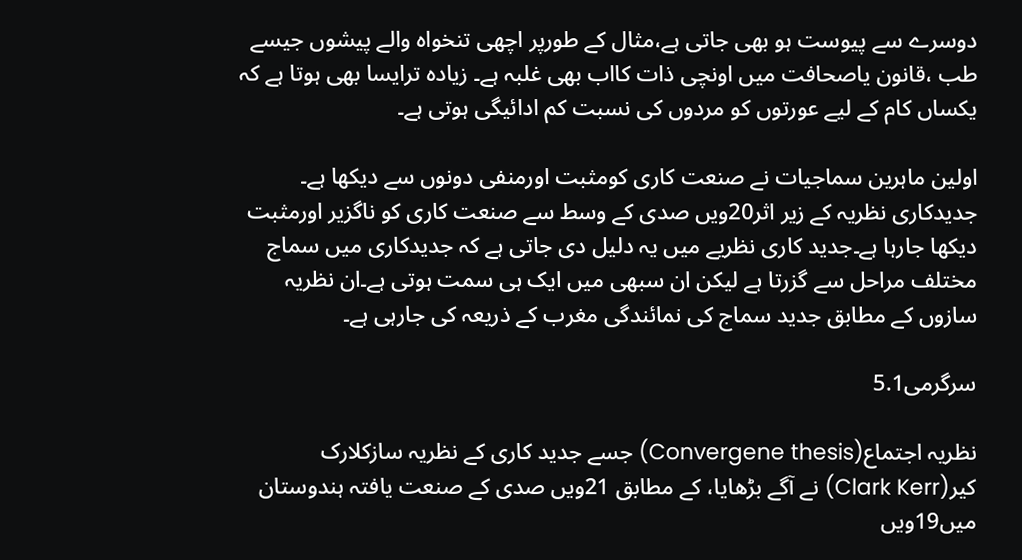دوسرے سے پیوست ہو بھی جاتی ہے،مثال کے طورپر اچھی تنخواہ والے پیشوں جیسے طب ،قانون یاصحافت میں اونچی ذات کااب بھی غلبہ ہے۔ زیادہ ترایسا بھی ہوتا ہے کہ یکساں کام کے لیے عورتوں کو مردوں کی نسبت کم ادائیگی ہوتی ہے۔

اولین ماہرین سماجیات نے صنعت کاری کومثبت اورمنفی دونوں سے دیکھا ہے۔ جدیدکاری نظریہ کے زیر اثر20ویں صدی کے وسط سے صنعت کاری کو ناگزیر اورمثبت دیکھا جارہا ہے۔جدید کاری نظریے میں یہ دلیل دی جاتی ہے کہ جدیدکاری میں سماج مختلف مراحل سے گزرتا ہے لیکن ان سبھی میں ایک ہی سمت ہوتی ہے۔ان نظریہ سازوں کے مطابق جدید سماج کی نمائندگی مغرب کے ذریعہ کی جارہی ہے۔

سرگرمی5.1

نظریہ اجتماع(Convergene thesis) جسے جدید کاری کے نظریہ سازکلارک کیر(Clark Kerr) نے آگے بڑھایا، کے مطابق 21ویں صدی کے صنعت یافتہ ہندوستان میں19ویں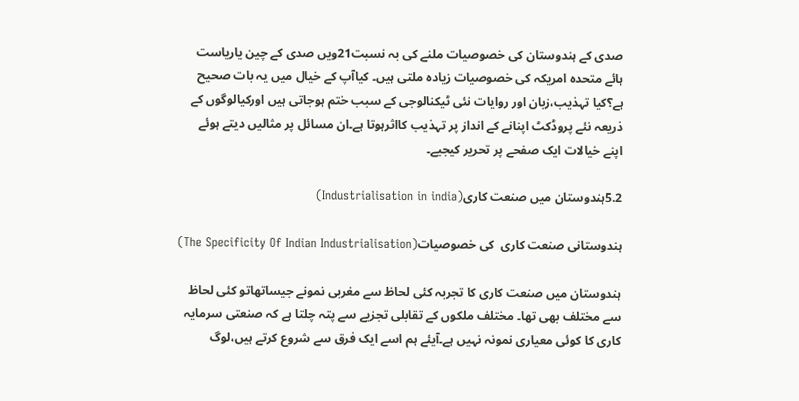صدی کے ہندوستان کی خصوصیات ملنے کی بہ نسبت21ویں صدی کے چین یاریاست ہائے متحدہ امریکہ کی خصوصیات زیادہ ملتی ہیں۔ کیاآپ کے خیال میں یہ بات صحیح ہے؟کیا تہذیب،زبان اور روایات نئی ٹیکنالوجی کے سبب ختم ہوجاتی ہیں اورکیالوگوں کے ذریعہ نئے پروڈکٹ اپنانے کے انداز پر تہذیب کااثرہوتا ہے۔ان مسائل پر مثالیں دیتے ہوئے اپنے خیالات ایک صفحے پر تحریر کیجیے۔

5.2ہندوستان میں صنعت کاری(Industrialisation in india)

ہندوستانی صنعت کاری  کی خصوصیات(The Specificity Of Indian Industrialisation)

ہندوستان میں صنعت کاری کا تجربہ کئی لحاظ سے مغربی نمونے جیساتھاتو کئی لحاظ سے مختلف بھی تھا۔ مختلف ملکوں کے تقابلی تجزیے سے پتہ چلتا ہے کہ صنعتی سرمایہ کاری کا کوئی معیاری نمونہ نہیں ہے۔آیئے ہم اسے ایک فرق سے شروع کرتے ہیں،لوگ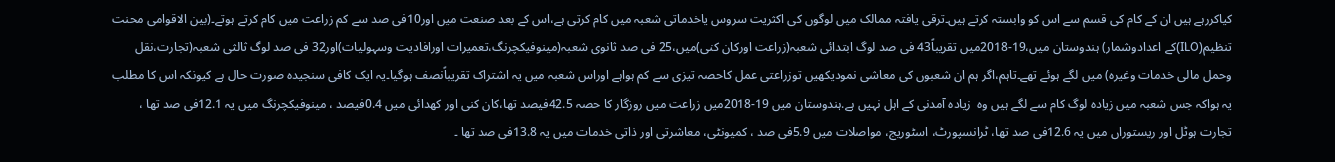کیاکررہے ہیں ان کے کام کی قسم سے اس کو وابستہ کرتے ہیں۔ترقی یافتہ ممالک میں لوگوں کی اکثریت سروس یاخدماتی شعبہ میں کام کرتی ہے،اس کے بعد صنعت میں اور10فی صد سے کم زراعت میں کام کرتے ہوتے۔(بین الاقوامی محنت تنظیم(ILO)کے اعدادوشمار) ہندوستان میں،19-2018میں تقریباً43 فی صد لوگ ابتدائی شعبہ(زراعت اورکان کنی)میں،25 فی صد ثانوی شعبہ(مینوفیکچرنگ،تعمیرات اورافادیت وسہولیات)اور32 فی صد لوگ ثالثی شعبہ(تجارت،نقل وحمل مالی خدمات وغیرہ) میں لگے ہوئے تھے۔تاہم،اگر ہم ان شعبوں کی معاشی نمودیکھیں توزراعتی عمل کاحصہ تیزی سے کم ہواہے اوراس شعبہ میں یہ اشتراک تقریباًنصف ہوگیا۔یہ ایک کافی سنجیدہ صورت حال ہے کیونکہ اس کا مطلب یہ ہواکہ جس شعبہ میں زیادہ لوگ کام سے لگے ہیں وہ  زیادہ آمدنی کے اہل نہیں ہے.ہندوستان میں 19-2018میں زراعت میں روزگار کا حصہ 42.5فیصد تھا،کان کنی اور کھدائی میں 0.4فیصد ، مینوفیکچرنگ میں یہ 12.1فی صد تھا ، تجارت ہوٹل اور ریستوراں میں یہ 12.6فی صد تھا، ٹرانسپورٹ، اسٹوریج، مواصلات میں 5.9فی صد ، کمیونٹی، معاشرتی اور ذاتی خدمات میں یہ 13.8فی صد تھا ۔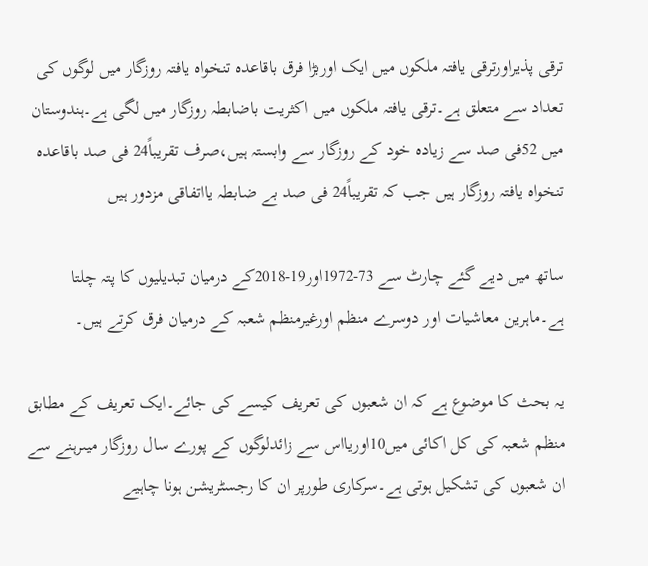ترقی پذیراورترقی یافتہ ملکوں میں ایک اوربڑا فرق باقاعدہ تنخواہ یافتہ روزگار میں لوگوں کی تعداد سے متعلق ہے۔ترقی یافتہ ملکوں میں اکثریت باضابطہ روزگار میں لگی ہے۔ہندوستان میں 52فی صد سے زیادہ خود کے روزگار سے وابستہ ہیں،صرف تقریباً24 فی صد باقاعدہ تنخواہ یافتہ روزگار ہیں جب کہ تقریباً24 فی صد بے ضابطہ یااتفاقی مزدور ہیں

ساتھ میں دیے گئے چارٹ سے 73-1972اور19-2018کے درمیان تبدیلیوں کا پتہ چلتا ہے۔ماہرین معاشیات اور دوسرے منظم اورغیرمنظم شعبہ کے درمیان فرق کرتے ہیں۔

یہ بحث کا موضوع ہے کہ ان شعبوں کی تعریف کیسے کی جائے۔ایک تعریف کے مطابق منظم شعبہ کی کل اکائی میں10اوریااس سے زائدلوگوں کے پورے سال روزگار میںرہنے سے ان شعبوں کی تشکیل ہوتی ہے۔سرکاری طورپر ان کا رجسٹریشن ہونا چاہیے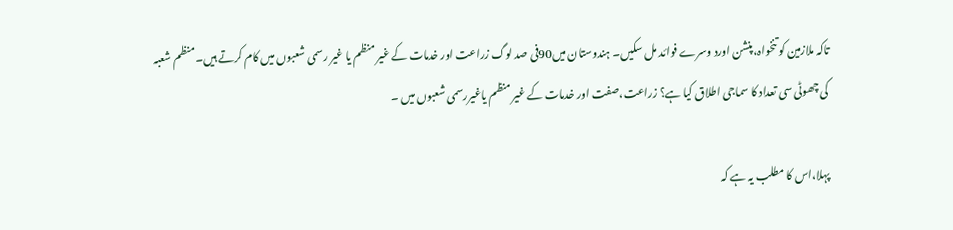تاکہ ملازمین کو تنخواہ،پنشن اورد وسرے فوائد مل سکیں۔ ہندوستان میں90فی صد لوگ زراعت اور خدمات کے غیر منظم یا غیر رسمی شعبوں میں کام کرتے ہیں۔منظم شعبہ کی چھوٹی سی تعداد کا سماجی اطلاق کیا ہے؟ زراعت،صفت اور خدمات کے غیر منظم یاغیررسمی شعبوں میں ۔

پہلا،اس کا مطلب یہ ہے کہ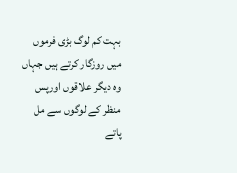بہت کم لوگ بڑی فرموں میں روزگار کرتے ہیں جہاں وہ دیگر علاقوں اورپس منظر کے لوگوں سے مل پاتے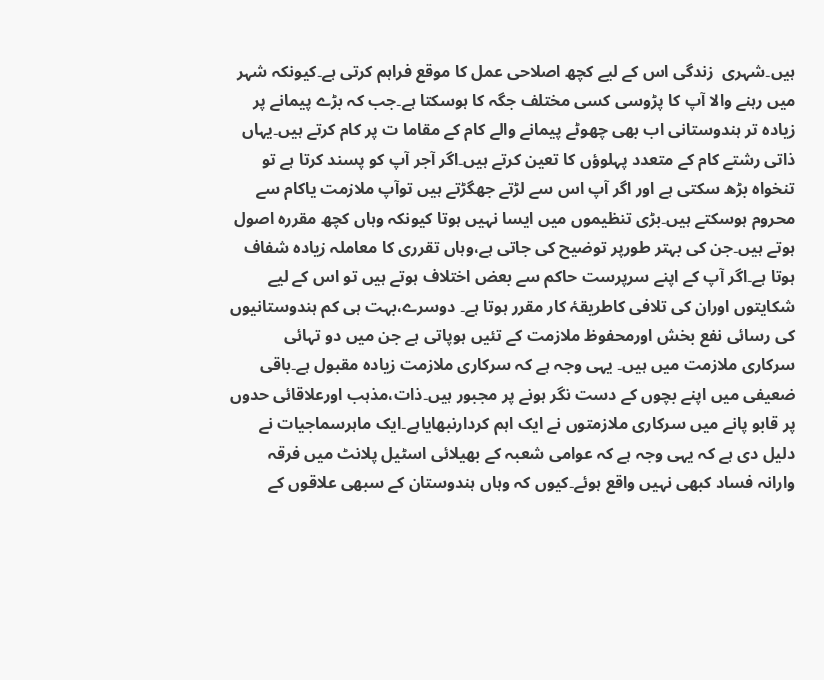ہیں۔شہری  زندگی اس کے لیے کچھ اصلاحی عمل کا موقع فراہم کرتی ہے۔کیونکہ شہر میں رہنے والا آپ کا پڑوسی کسی مختلف جگہ کا ہوسکتا ہے۔جب کہ بڑے پیمانے پر زیادہ تر ہندوستانی اب بھی چھوٹے پیمانے والے کام کے مقاما ت پر کام کرتے ہیں۔یہاں ذاتی رشتے کام کے متعدد پہلوؤں کا تعین کرتے ہیں۔اگر آجر آپ کو پسند کرتا ہے تو تنخواہ بڑھ سکتی ہے اور اگر آپ اس سے لڑتے جھگڑتے ہیں توآپ ملازمت یاکام سے محروم ہوسکتے ہیں۔بڑی تنظیموں میں ایسا نہیں ہوتا کیونکہ وہاں کچھ مقررہ اصول ہوتے ہیں۔جن کی بہتر طورپر توضیح کی جاتی ہے،وہاں تقرری کا معاملہ زیادہ شفاف ہوتا ہے۔اگر آپ کے اپنے سرپرست حاکم سے بعض اختلاف ہوتے ہیں تو اس کے لیے شکایتوں اوران کی تلافی کاطریقۂ کار مقرر ہوتا ہے۔ دوسرے،بہت ہی کم ہندوستانیوں کی رسائی نفع بخش اورمحفوظ ملازمت کے تئیں ہوپاتی ہے جن میں دو تہائی سرکاری ملازمت میں ہیں۔ یہی وجہ ہے کہ سرکاری ملازمت زیادہ مقبول ہے۔باقی ضعیفی میں اپنے بچوں کے دست نگر ہونے پر مجبور ہیں۔ذات،مذہب اورعلاقائی حدوں پر قابو پانے میں سرکاری ملازمتوں نے ایک اہم کردارنبھایاہے۔ایک ماہرسماجیات نے دلیل دی ہے کہ یہی وجہ ہے کہ عوامی شعبہ کے بھیلائی اسٹیل پلانٹ میں فرقہ وارانہ فساد کبھی نہیں واقع ہوئے۔کیوں کہ وہاں ہندوستان کے سبھی علاقوں کے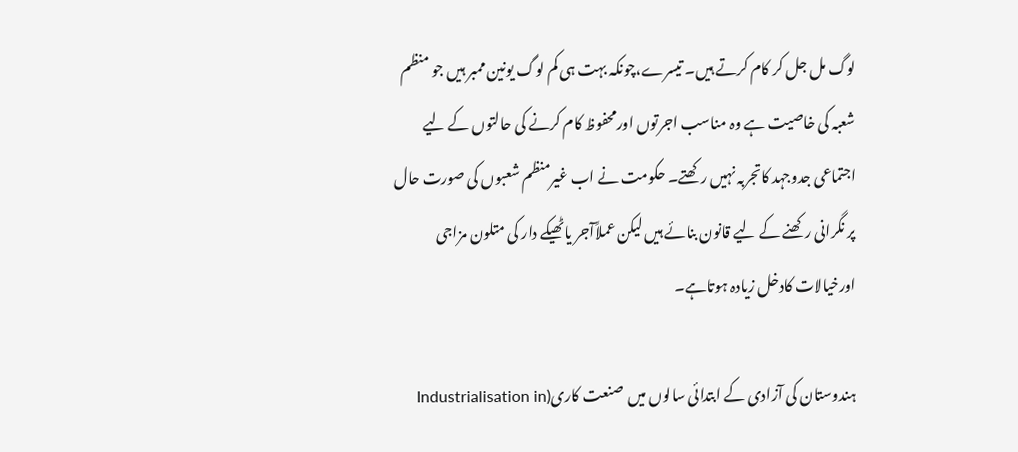لوگ مل جل کر کام کرتے ہیں۔ تیسرے،چونکہ بہت ہی کم لوگ یونین ممبر ہیں جو منظم شعبہ کی خاصیت ہے وہ مناسب اجرتوں اورمحفوظ کام کرنے کی حالتوں کے لیے اجتماعی جدوجہد کاتجربہ نہیں رکھتے۔ حکومت نے اب غیرمنظم شعبوں کی صورت حال پر نگرانی رکھنے کے لیے قانون بنائے ہیں لیکن عملاًآجر یاٹھیکے دار کی متلون مزاجی اورخیالات کادخل زیادہ ہوتاہے۔

ہندوستان کی آزادی کے ابتدائی سالوں میں  صنعت کاری(Industrialisation in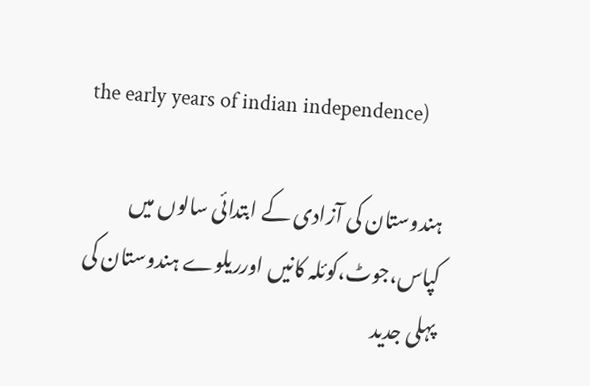the early years of indian independence)

ہندوستان کی آزادی کے ابتدائی سالوں میں کپاس،جوٹ،کوئلہ کانیں اورریلوے ہندوستان کی پہلی جدید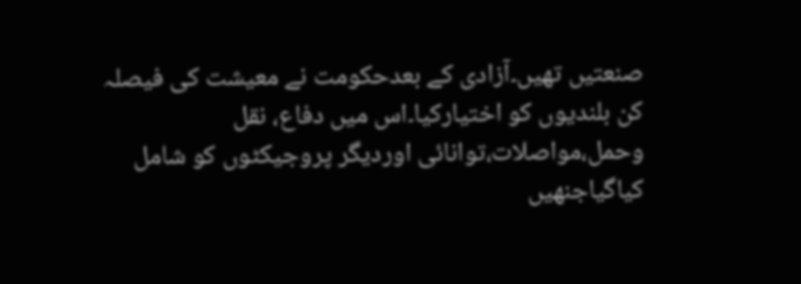صنعتیں تھیں۔آزادی کے بعدحکومت نے معیشت کی فیصلہ کن بلندیوں کو اختیارکیا۔اس میں دفاع، نقل وحمل،مواصلات،توانائی اوردیگر پروجیکٹوں کو شامل کیاگیاجنھیں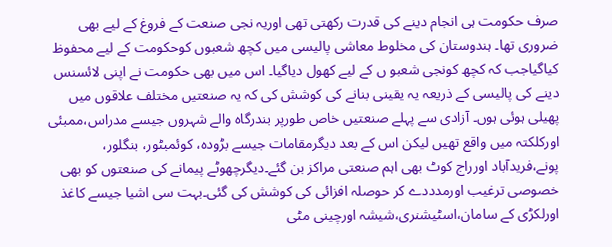صرف حکومت ہی انجام دینے کی قدرت رکھتی تھی اوریہ نجی صنعت کے فروغ کے لیے بھی ضروری تھا۔ ہندوستان کی مخلوط معاشی پالیسی میں کچھ شعبوں کوحکومت کے لیے محفوظ کیاگیاجب کہ کچھ کونجی شعبو ں کے لیے کھول دیاگیا۔ اس میں بھی حکومت نے اپنی لائسنس دینے کی پالیسی کے ذریعہ یہ یقینی بنانے کی کوشش کی کہ یہ صنعتیں مختلف علاقوں میں پھیلی ہوئی ہوں۔ آزادی سے پہلے صنعتیں خاص طورپر بندرگاہ والے شہروں جیسے مدراس،ممبئی اورکلکتہ میں واقع تھیں لیکن اس کے بعد دیگرمقامات جیسے بڑودہ، کوئمبٹور، بنگلور، پونے،فریدآباد اورراج کوٹ بھی اہم صنعتی مراکز بن گئے۔دیگرچھوٹے پیمانے کی صنعتوں کو بھی خصوصی ترغیب اورمدددے کر حوصلہ افزائی کی کوشش کی گئی۔بہت سی اشیا جیسے کاغذ اورلکڑی کے سامان،اسٹیشنری،شیشہ اورچینی مٹی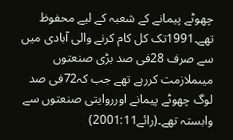چھوٹے پیمانے کے شعبہ کے لیے محفوظ تھے۔1991تک کل کام کرنے والی آبادی میں سے صرف 28فی صد بڑی صنعتوں میںملازمت کررہے تھے جب کہ72فی صد لوگ چھوٹے پیمانے اورروایتی صنعتوں سے وابستہ تھے۔(رائے2001:11)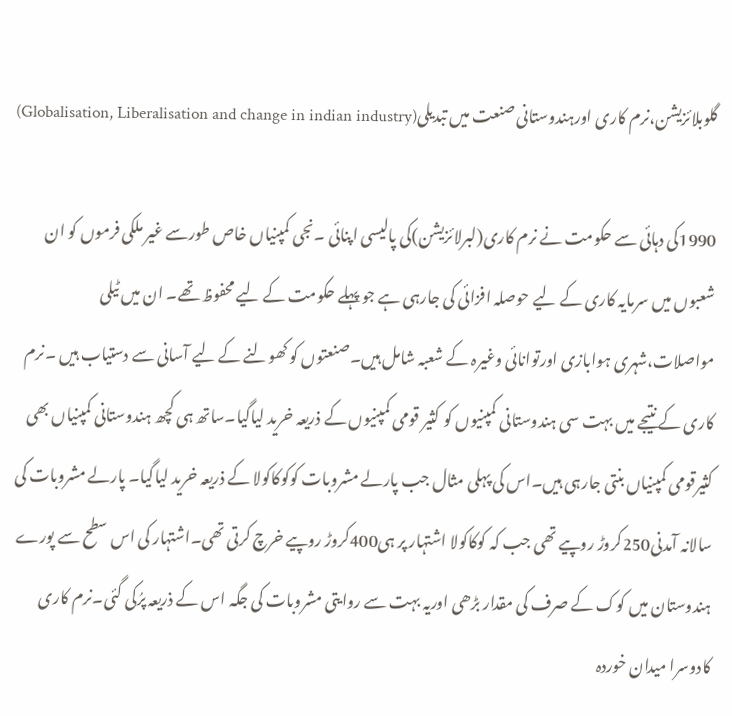گلوبلائزیشن،نرم کاری اورہندوستانی صنعت میں تبدیلی(Globalisation, Liberalisation and change in indian industry)

1990کی دہائی سے حکومت نے نرم کاری(لبرلائزیشن)کی پالیسی اپنائی ۔نجی کمپنیاں خاص طورسے غیر ملکی فرموں کو ان شعبوں میں سرمایہ کاری کے لیے حوصلہ افزائی کی جارہی ہے جو پہلے حکومت کے لیے محفوظ تھے۔ ان میں ٹیلی مواصلات،شہری ہوابازی اورتوانائی وغیرہ کے شعبہ شامل ہیں۔صنعتوں کو کھولنے کے لیے آسانی سے دستیاب ہیں ۔نرم کاری کے نتیجے میں بہت سی ہندوستانی کمپنیوں کو کثیر قومی کمپنیوں کے ذریعہ خرید لیاگیا۔ساتھ ہی کچھ ہندوستانی کمپنیاں بھی کثیرقومی کمپنیاں بنتی جارہی ہیں۔اس کی پہلی مثال جب پارلے مشروبات کوکوکاکولا کے ذریعہ خرید لیاگیا۔ پارلے مشروبات کی سالانہ آمدنی250کروڑ روپیے تھی جب کہ کوکاکولا اشتہار پر ہی400کروڑ روپیے خرچ کرتی تھی۔اشتہار کی اس سطح سے پورے ہندوستان میں کوک کے صرف کی مقدار بڑھی اوریہ بہت سے روایتی مشروبات کی جگہ اس کے ذریعہ پرُکی گئی۔نرم کاری کادوسرا میدان خوردہ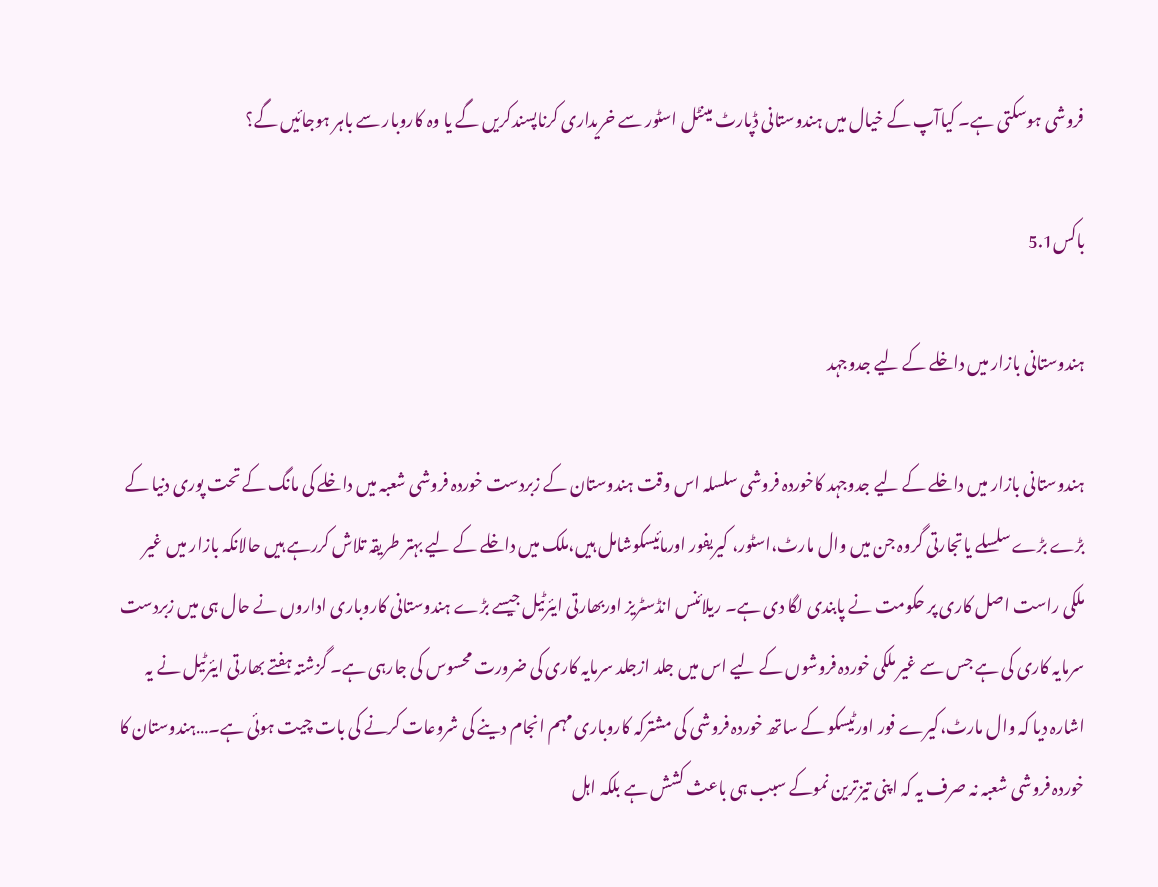فروشی ہوسکتی ہے۔ کیاآپ کے خیال میں ہندوستانی ڈپارٹ مینٹل اسٹور سے خریداری کرناپسندکریں گے یا وہ کاروبار سے باہر ہوجائیں گے؟

باکس5.1

ہندوستانی بازار میں داخلے کے لیے جدوجہد

ہندوستانی بازار میں داخلے کے لیے جدوجہد کاخوردہ فروشی سلسلہ اس وقت ہندوستان کے زبردست خوردہ فروشی شعبہ میں داخلے کی مانگ کے تحت پوری دنیا کے بڑے بڑے سلسلے یاتجارتی گروہ جن میں وال مارٹ،اسٹور، کیریفور اورمائیسکوشامل ہیں،ملک میں داخلے کے لیے بہتر طریقہ تلاش کررہے ہیں حالانکہ بازار میں غیر ملکی راست اصل کاری پر حکومت نے پابندی لگا دی ہے۔ ریلائنس انڈسٹریز اوربھارتی ایئرٹیل جیسے بڑے ہندوستانی کاروباری اداروں نے حال ہی میں زبردست سرمایہ کاری کی ہے جس سے غیر ملکی خوردہ فروشوں کے لیے اس میں جلد ازجلد سرمایہ کاری کی ضرورت محسوس کی جارہی ہے۔ گزشتہ ہفتے بھارتی ایئرٹیل نے یہ اشارہ دیا کہ وال مارٹ،کیرے فور اورٹیسکو کے ساتھ خوردہ فروشی کی مشترکہ کاروباری مہم انجام دینے کی شروعات کرنے کی بات چیت ہوئی ہے۔…ہندوستان کا خوردہ فروشی شعبہ نہ صرف یہ کہ اپنی تیزترین نموکے سبب ہی باعث کشش ہے بلکہ اہل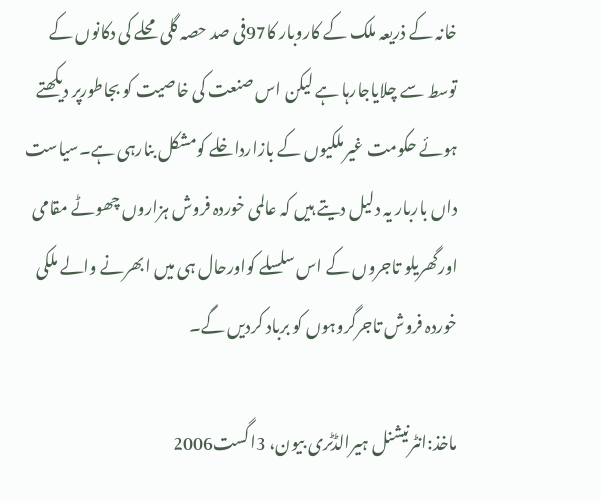خانہ کے ذریعہ ملک کے کاروبار کا97فی صد حصہ گلی محلے کی دکانوں کے توسط سے چلایاجارہا ہے لیکن اس صنعت کی خاصیت کو بجاطورپر دیکھتے ہوئے حکومت غیرملکیوں کے بازارداخلے کومشکل بنارہی ہے۔سیاست داں باربار یہ دلیل دیتے ہیں کہ عالمی خوردہ فروش ہزاروں چھوٹے مقامی اورگھریلو تاجروں کے اس سلسلے کواورحال ہی میں ابھرنے والے ملکی خوردہ فروش تاجرگروہوں کو برباد کردیں گے۔

ماخذ:انٹرنیشنل ہیرالڈٹری بیون، 3اگست2006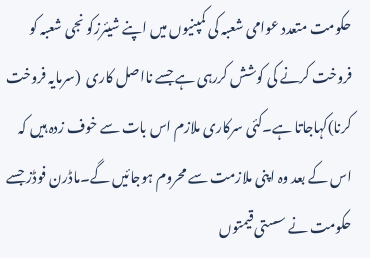حکومت متعدد عوامی شعبہ کی کمپنیوں میں اپنے شیئرزکو نجی شعبہ کو فروخت کرنے کی کوشش کررہی ہے جسے نااصل کاری  (سرمایہ فروخت کرنا)کہاجاتا ہے۔کئی سرکاری ملازم اس بات سے خوف زدہ ہیں کہ اس کے بعد وہ اپنی ملازمت سے محروم ہوجائیں گے۔ماڈرن فوڈز جسے حکومت نے سستی قیمتوں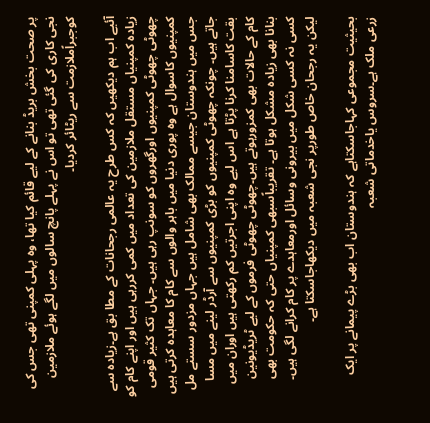پر صحت بخش بریڈ بنانے کے لیے قائم کیا تھا، وہ پہلی کمپنی تھی جس کی نجی کاری کی گئی تھی تو اس نے پہلے پانچ سالوں میں لگے ہوئے ملازمین کوجبراًملازمت سے ریٹائر کردیا۔

آئیے اب ہم دیکھیں کہ کس طرح یہ عالمی رجحانات کے مطا بق ہے۔زیادہ سے زیادہ کمپنیاں مستقل ملازمین کی تعداد میں کمی کررہی ہیں اور اپنے کام کو چھوٹی چھوٹی کمپنیوں اورگھروں کو سونپ رہی ہیں۔ جہاں تک کثیر قومی کمپنیوں کاسوال ہے وہ پوری دنیا میں باہر والوں سے کام کا معاہدہ کرتی ہیں جس میں ہندوستان جیسے ممالک بھی شامل ہیں جہاں مزدور سستے مل جاتے ہیں۔ چونکہ چھوٹی کمپنیوں کو بڑی کمپنیوں سے آرڈر لینے میں مسا بقت کاسامنا کرنا پڑتا ہے اس لیے وہ اپنی اجرتیں کم رکھتی ہیں اوران میں کام کے حالات بھی کمزورہوتے ہیں۔چھوٹی چھوٹی فرموں کے لیے ٹریڈیونین بنانا بھی زیادہ مشکل ہوتا ہے۔ تقریباًسبھی کمپنیاں حتی کہ حکومت بھی کسی نہ کسی شکل میں بیرونی وسائل اورمعاہدے پر کام کرانے لگی ہیں۔ لیکن یہ رجحان خاص طورپر نجی شعبہ میں دیکھاجاسکتا ہے۔

بحیثیت مجموعی کہاجاسکتاہے کہ ہندوستان اب بھی بڑے پیمانے پر ایک زرعی ملک ہے۔سروس یاخدماتی شعبہ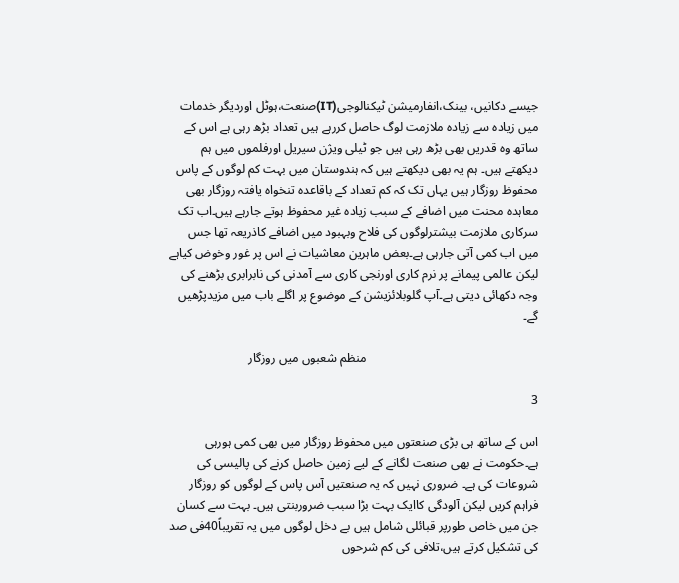جیسے دکانیں، بینک،انفارمیشن ٹیکنالوجی(IT)صنعت،ہوٹل اوردیگر خدمات میں زیادہ سے زیادہ ملازمت لوگ حاصل کررہے ہیں تعداد بڑھ رہی ہے اس کے ساتھ وہ قدریں بھی بڑھ رہی ہیں جو ٹیلی ویژن سیریل اورفلموں میں ہم دیکھتے ہیں۔ ہم یہ بھی دیکھتے ہیں کہ ہندوستان میں بہت کم لوگوں کے پاس محفوظ روزگار ہیں یہاں تک کہ کم تعداد کے باقاعدہ تنخواہ یافتہ روزگار بھی معاہدہ محنت میں اضافے کے سبب زیادہ غیر محفوظ ہوتے جارہے ہیں۔اب تک سرکاری ملازمت بیشترلوگوں کی فلاح وبہبود میں اضافے کاذریعہ تھا جس میں اب کمی آتی جارہی ہے۔بعض ماہرین معاشیات نے اس پر غور وخوض کیاہے لیکن عالمی پیمانے پر نرم کاری اورنجی کاری سے آمدنی کی نابرابری بڑھنے کی وجہ دکھائی دیتی ہے۔آپ گلوبلائزیشن کے موضوع پر اگلے باب میں مزیدپڑھیں گے۔

                                                       منظم شعبوں میں روزگار

3

اس کے ساتھ ہی بڑی صنعتوں میں محفوظ روزگار میں بھی کمی ہورہی ہے۔حکومت نے بھی صنعت لگانے کے لیے زمین حاصل کرنے کی پالیسی کی شروعات کی ہے۔ ضروری نہیں کہ یہ صنعتیں آس پاس کے لوگوں کو روزگار فراہم کریں لیکن آلودگی کاایک بہت بڑا سبب ضروربنتی ہیں۔ بہت سے کسان جن میں خاص طورپر قبائلی شامل ہیں بے دخل لوگوں میں یہ تقریباً40فی صد کی تشکیل کرتے ہیں،تلافی کی کم شرحوں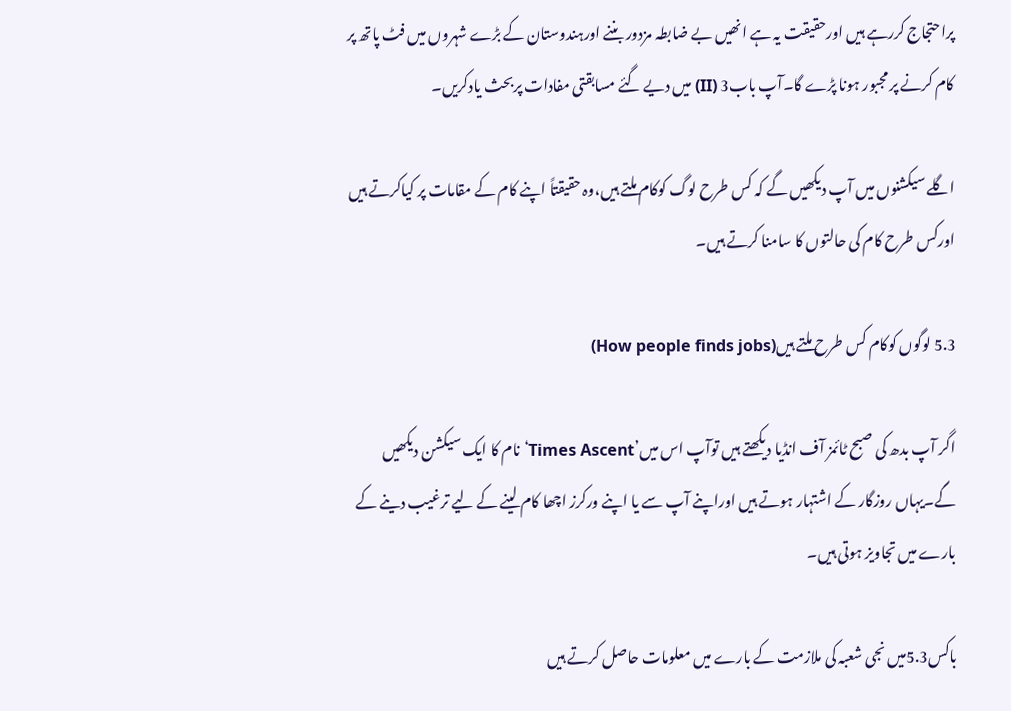پراحتجاج کررہے ہیں اورحقیقت یہ ہے انھیں بے ضابطہ مزدور بننے اورہندوستان کے بڑے شہروں میں فٹ پاتھ پر کام کرنے پر مجبور ہونا پڑے گا۔آپ باب3 (II) میں دیے گئے مسابقتی مفادات پربحث یادکریں۔

اگلے سیکشنوں میں آپ دیکھیں گے کہ کس طرح لوگ کوکام ملتے ہیں،وہ حقیقتاً اپنے کام کے مقامات پر کیاکرتے ہیں اورکس طرح کام کی حالتوں کا سامنا کرتے ہیں۔

5.3 لوگوں کوکام کس طرح ملتے ہیں(How people finds jobs)

اگر آپ بدھ کی صبح ٹائمز آف انڈیا دیکھتے ہیں توآپ اس میں’Times Ascent‘نام کا ایک سیکشن دیکھیں گے۔یہاں روزگار کے اشتہار ہوتے ہیں اوراپنے آپ سے یا اپنے ورکرز اچھا کام لینے کے لیے ترغیب دینے کے بارے میں تجاویز ہوتی ہیں۔

باکس5.3میں نجی شعبہ کی ملازمت کے بارے میں معلومات حاصل کرتے ہیں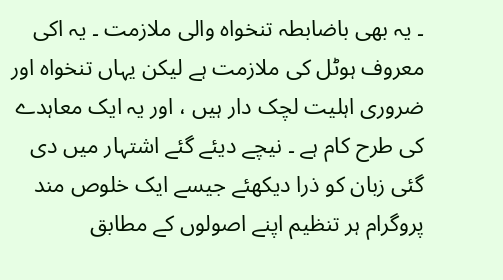۔ یہ بھی باضابطہ تنخواہ والی ملازمت ۔ یہ اکی معروف ہوٹل کی ملازمت ہے لیکن یہاں تنخواہ اور ضروری اہلیت لچک دار ہیں ، اور یہ ایک معاہدے کی طرح کام ہے ۔ نیچے دیئے گئے اشتہار میں دی گئی زبان کو ذرا دیکھئے جیسے ایک خلوص مند پروگرام ہر تنظیم اپنے اصولوں کے مطابق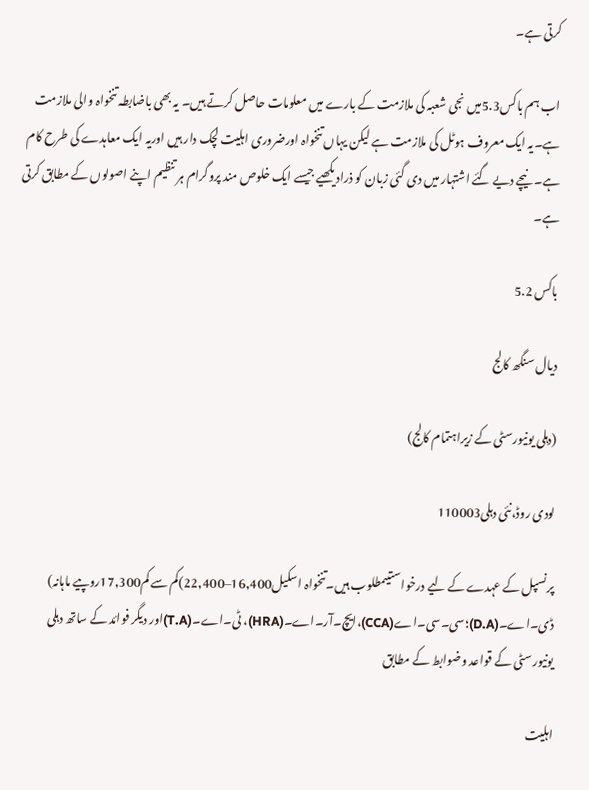کرتی ہے۔

اب ہم باکس5.3میں نجی شعبہ کی ملازمت کے بارے میں معلومات حاصل کرتے ہیں۔ یہ بھی باضابطہ تنخواہ والی ملازمت ہے۔یہ ایک معروف ہوٹل کی ملازمت ہے لیکن یہاں تنخواہ اورضروری اہلیت لچک دار ہیں اوریہ ایک معاہدے کی طرح کام ہے۔ نیچے دیے گئے اشتہار میں دی گئی زبان کو ذرادیکھیے جیسے ایک خلوص مند پروگرام ہر تنظیم اپنے اصولوں کے مطابق کرتی ہے۔

باکس 5.2

دیال سنگھ کالج

(دہلی یونیورسٹی کے زیراہتمام کالج)

لودی روڈ،نئی دہلی110003

پرنسپل کے عہدے کے لیے درخواستیںمطلوب ہیں۔تنخواہ اسکیل16,400–22,400)کم سے کم17,300روپیے ماہانہ) ڈی۔اے۔(D.A)؛سی۔سی۔اے(CCA)،ایچ۔آر۔اے۔(HRA)، ٹی۔اے۔(T.A)اور دیگر فوائد کے ساتھ دہلی یونیورسٹی کے قواعد وضوابط کے مطابق

اہلیت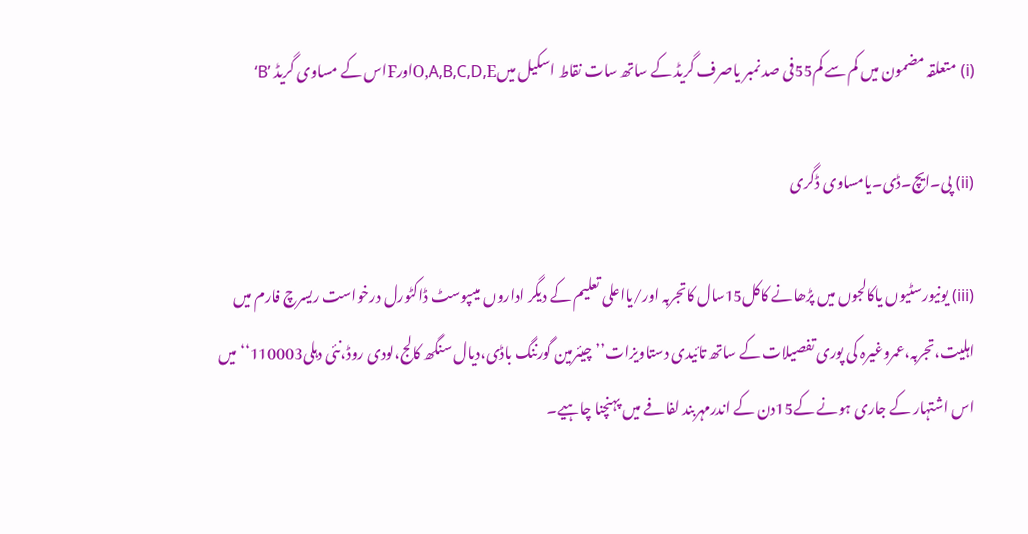(i) متعلقہ مضمون میں کم سے کم55فی صد نمبر یاصرف گریڈ کے ساتھ سات نقاط اسکیل میںO,A,B,C,D,EاورFاس کے مساوی گریڈ ’B‘

(ii) پی۔ایچ۔ڈی۔یامساوی ڈگری

(iii) یونیورسٹیوں یاکالجوں میں پڑھانے کاکل15سال کاتجربہ اور/یااعلی تعلیم کے دیگر اداروں میںپوسٹ ڈاکٹورل درخواست ریسرچ فارم میں اہلیت،تجربہ،عمروغیرہ کی پوری تفصیلات کے ساتھ تائیدی دستاویزات’’چیئرمین گورننگ باڈی،دیال سنگھ کالج،لودی روڈ،نئی دہلی110003‘‘ میں اس اشتہار کے جاری ہونے کے15دن کے اندرمہربند لفافے میں پہنچنا چاہیے۔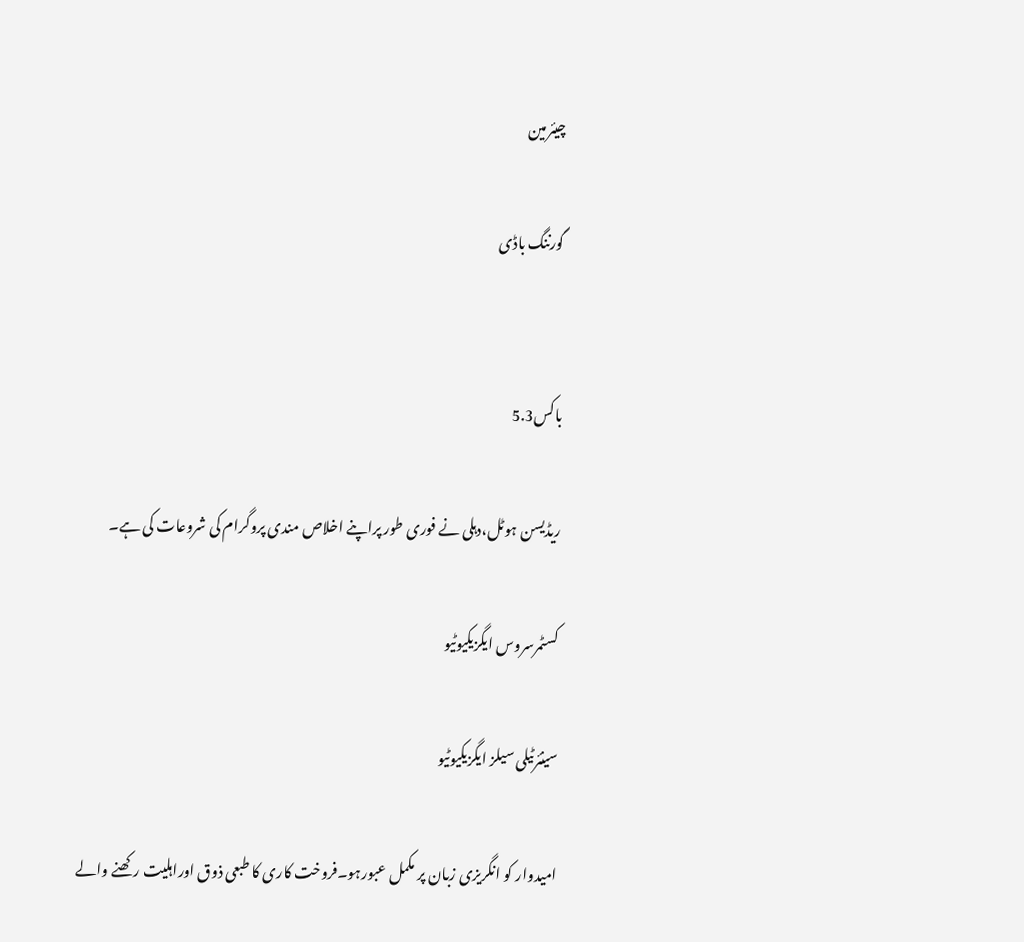چیئرمین

گورننگ باڈی


باکس5.3

ریڈیسن ہوٹل،دہلی نے فوری طور پراپنے اخلاص مندی پروگرام کی شروعات کی ہے۔

کسٹمرسروس ایگزیکیوٹیو

سینئرٹیلی سیلز ایگزیکیوٹیو

امیدوار کو انگریزی زبان پر مکمل عبورہو۔فروخت کاری کا طبعی ذوق اوراہلیت رکھنے والے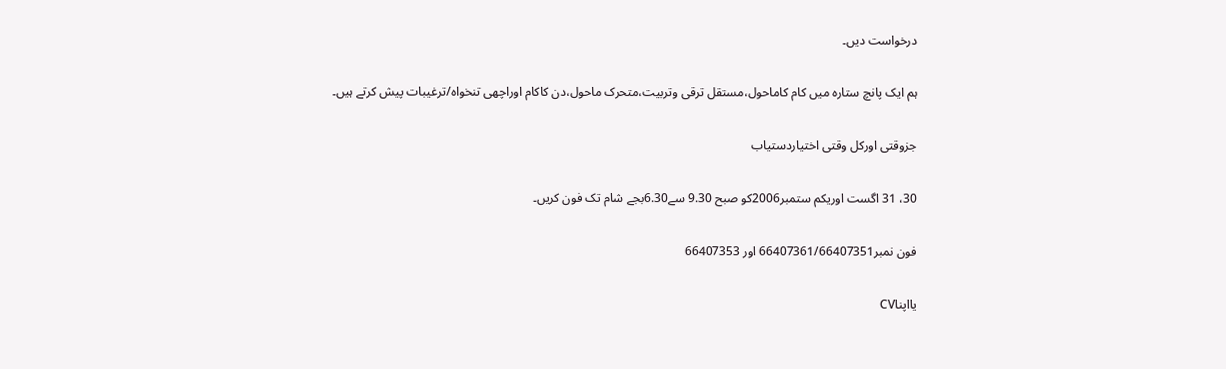درخواست دیں۔

ہم ایک پانچ ستارہ میں کام کاماحول،مستقل ترقی وتربیت،متحرک ماحول،دن کاکام اوراچھی تنخواہ/ترغیبات پیش کرتے ہیں۔

جزوقتی اورکل وقتی اختیاردستیاب

30، 31 اگست اوریکم ستمبر2006کو صبح 9.30 سے6.30بجے شام تک فون کریں۔

فون نمبر66407361/66407351 اور 66407353

یااپناCV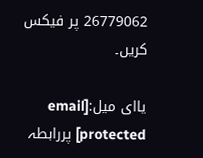26779062 پر فیکس کریں۔

یاای میل:[email protected] پررابطہ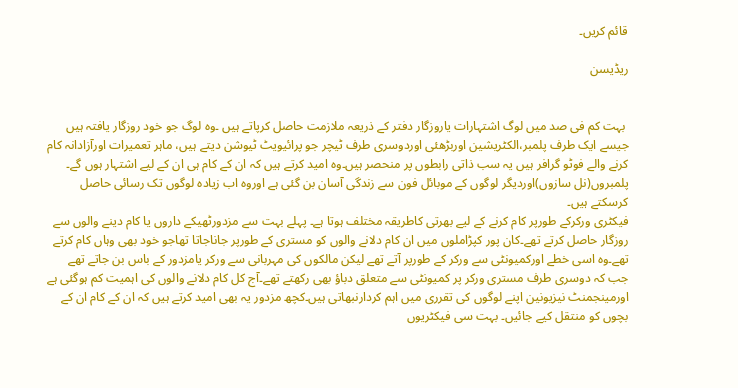قائم کریں۔

ریڈیسن


 بہت کم فی صد میں لوگ اشتہارات یاروزگار دفتر کے ذریعہ ملازمت حاصل کرپاتے ہیں ۔وہ لوگ جو خود روزگار یافتہ ہیں جیسے ایک طرف پلمبر،الکٹریشین اوربڑھئی اوردوسری طرف ٹیچر جو پرائیویٹ ٹیوشن دیتے ہیں، ماہر تعمیرات اورآزادانہ کام کرنے والے فوٹو گرافر ہیں یہ سب ذاتی رابطوں پر منحصر ہیں۔وہ امید کرتے ہیں کہ ان کے کام ہی ان کے لیے اشتہار ہوں گے۔ پلمبروں(نل سازوں)اوردیگر لوگوں کے موبائل فون سے زندگی آسان بن گئی ہے اوروہ اب زیادہ لوگوں تک رسائی حاصل کرسکتے ہیں۔
فیکٹری ورکرکے طورپر کام کرنے کے لیے بھرتی کاطریقہ مختلف ہوتا ہے۔ پہلے بہت سے مزدورٹھیکے داروں یا کام دینے والوں سے روزگار حاصل کرتے تھے۔کان پور کپڑاملوں میں ان کام دلانے والوں کو مستری کے طورپر جاناجاتا تھاجو خود بھی وہاں کام کرتے تھے۔وہ اسی خطے اورکمیونٹی سے ورکر کے طورپر آتے تھے لیکن مالکوں کی مہربانی سے ورکر یامزدور کے باس بن جاتے تھے جب کہ دوسری طرف مستری ورکر پر کمیونٹی سے متعلق دباؤ بھی رکھتے تھے۔آج کل کام دلانے والوں کی اہمیت کم ہوگئی ہے اورمینجمنٹ نیزیونین اپنے لوگوں کی تقرری میں اہم کردارنبھاتی ہیں۔کچھ مزدور یہ بھی امید کرتے ہیں کہ ان کے کام ان کے بچوں کو منتقل کیے جائیں۔ بہت سی فیکٹریوں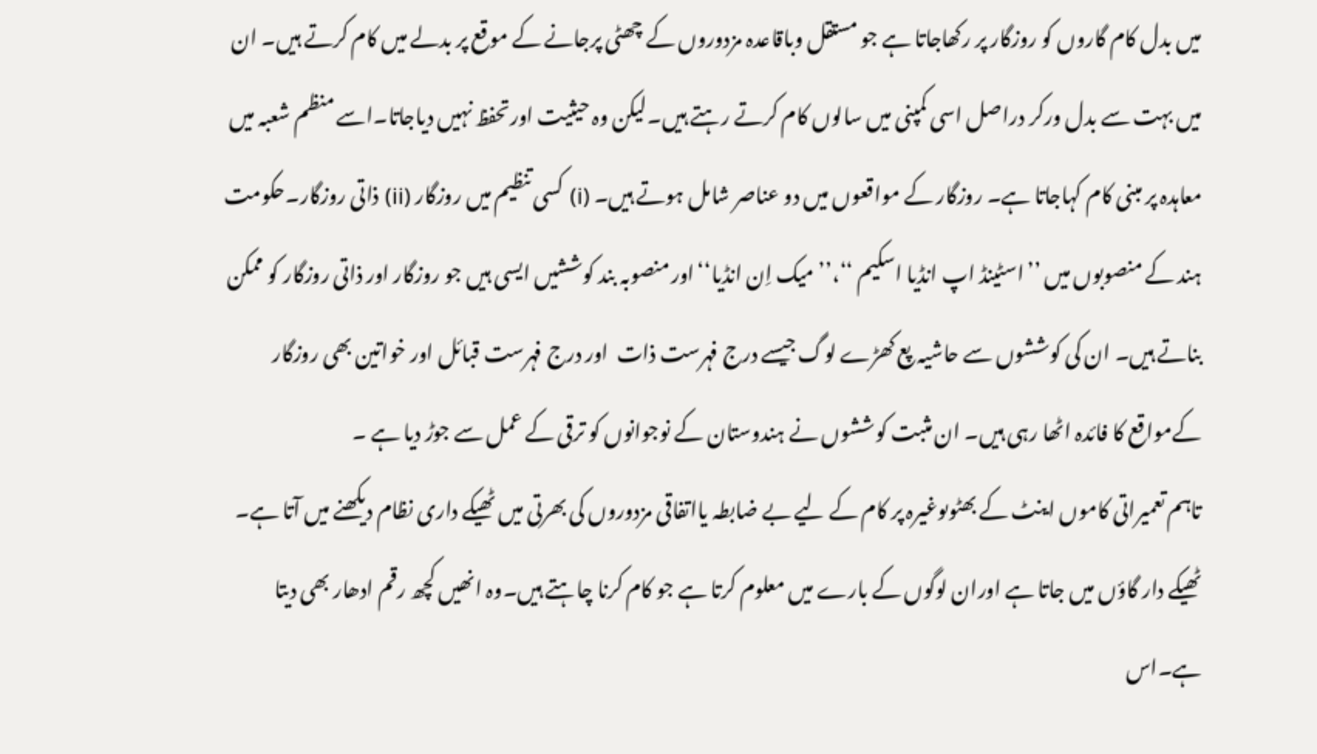میں بدل کام گاروں کو روزگار پر رکھاجاتا ہے جو مستقل وباقاعدہ مزدوروں کے چھٹی پرجانے کے موقع پر بدلے میں کام کرتے ہیں۔ ان میں بہت سے بدل ورکر دراصل اسی کمپنی میں سالوں کام کرتے رہتے ہیں۔لیکن وہ حیثیت اورتحفظ نہیں دیاجاتا۔اسے منظم شعبہ میں معاہدہ پر مبنی کام کہاجاتا ہے۔ روزگار کے مواقعوں میں دو عناصر شامل ہوتے ہیں۔ (i) کسی تنظیم میں روزگار (ii) ذاتی روزگار۔حکومت ہند کے منصوبوں میں ’’اسٹینڈ اپ انڈیا اسکیم ‘‘،’’ میک اِن انڈیا‘‘اور منصوبہ بند کوششیں ایسی ہیں جو روزگار اور ذاتی روزگار کو ممکن بناتے ہیں۔ ان کی کوششوں سے حاشیہ پع کھڑے لوگ جیسے درج فہرست ذات  اور درج فہرست قبائل اور خواتین بھی روزگار کےمواقع کا فائدہ اٹھا رہی ہیں۔ ان مثبت کوششوں نے ہندوستان کے نوجوانوں کو ترقی کے عمل سے جوڑ دیا ہے ۔
تاہم تعمیراتی کاموں اینٹ کے بھٹوںوغیرہ پر کام کے لیے بے ضابطہ یااتفاقی مزدوروں کی بھرتی میں ٹھیکے داری نظام دیکھنے میں آتا ہے۔ ٹھیکے دار گاؤں میں جاتا ہے اوران لوگوں کے بارے میں معلوم کرتا ہے جو کام کرنا چاہتے ہیں۔وہ انھیں کچھ رقم ادھار بھی دیتا ہے۔اس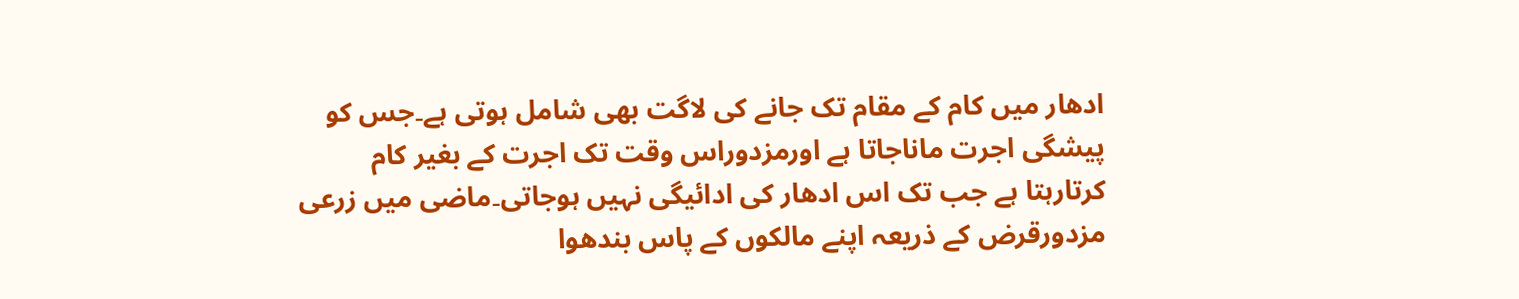ادھار میں کام کے مقام تک جانے کی لاگت بھی شامل ہوتی ہے۔جس کو پیشگی اجرت ماناجاتا ہے اورمزدوراس وقت تک اجرت کے بغیر کام کرتارہتا ہے جب تک اس ادھار کی ادائیگی نہیں ہوجاتی۔ماضی میں زرعی مزدورقرض کے ذریعہ اپنے مالکوں کے پاس بندھوا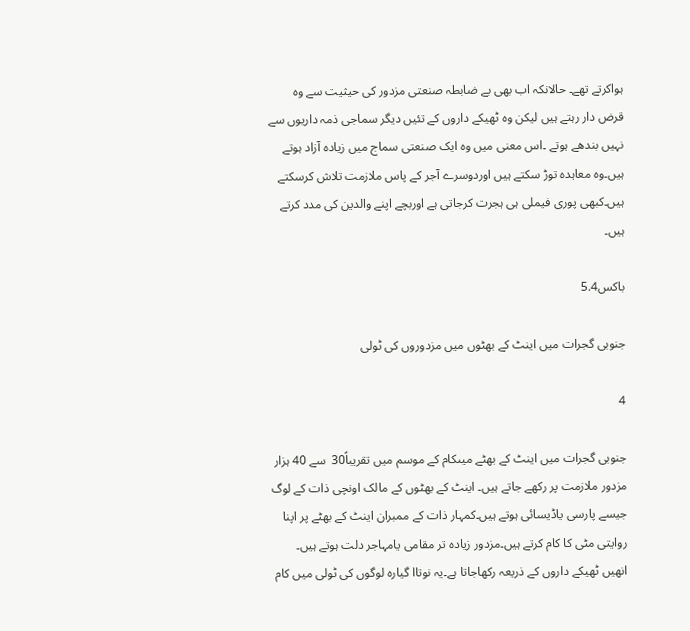ہواکرتے تھے۔ حالانکہ اب بھی بے ضابطہ صنعتی مزدور کی حیثیت سے وہ قرض دار رہتے ہیں لیکن وہ ٹھیکے داروں کے تئیں دیگر سماجی ذمہ داریوں سے نہیں بندھے ہوتے ۔اس معنی میں وہ ایک صنعتی سماج میں زیادہ آزاد ہوتے ہیں۔وہ معاہدہ توڑ سکتے ہیں اوردوسرے آجر کے پاس ملازمت تلاش کرسکتے ہیں۔کبھی پوری فیملی ہی ہجرت کرجاتی ہے اوربچے اپنے والدین کی مدد کرتے ہیں۔

باکس5.4

جنوبی گجرات میں اینٹ کے بھٹوں میں مزدوروں کی ٹولی

4

جنوبی گجرات میں اینٹ کے بھٹے میںکام کے موسم میں تقریباً30  سے 40 ہزار مزدور ملازمت پر رکھے جاتے ہیں۔ اینٹ کے بھٹوں کے مالک اونچی ذات کے لوگ جیسے پارسی یاڈیسائی ہوتے ہیں۔کمہار ذات کے ممبران اینٹ کے بھٹے پر اپنا روایتی مٹی کا کام کرتے ہیں۔مزدور زیادہ تر مقامی یامہاجر دلت ہوتے ہیں۔ انھیں ٹھیکے داروں کے ذریعہ رکھاجاتا ہے۔یہ نوتاا گیارہ لوگوں کی ٹولی میں کام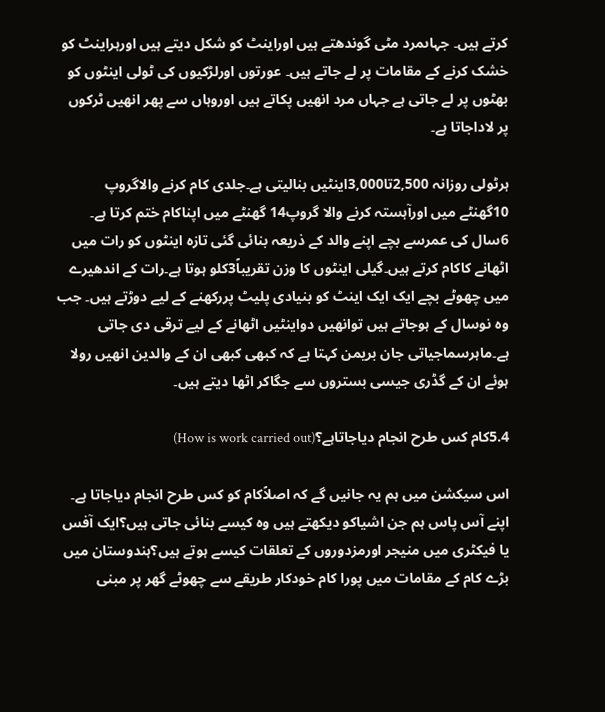کرتے ہیں۔ جہاںمرد مٹی گوندھتے ہیں اوراینٹ کو شکل دیتے ہیں اورہراینٹ کو خشک کرنے کے مقامات پر لے جاتے ہیں۔ عورتوں اورلڑکیوں کی ٹولی اینٹوں کو بھٹوں پر لے جاتی ہے جہاں مرد انھیں پکاتے ہیں اوروہاں سے پھر انھیں ٹرکوں پر لاداجاتا ہے۔

ہرٹولی روزانہ 2,500تا3,000اینٹیں بنالیتی ہے۔جلدی کام کرنے والاگروپ 10گھنٹے میں اورآہستہ کرنے والا گروپ14 گھنٹے میں اپناکام ختم کرتا ہے۔ 6سال کی عمرسے بچے اپنے والد کے ذریعہ بنائی گئی تازہ اینٹوں کو رات میں اٹھانے کاکام کرتے ہیں۔گیلی اینٹوں کا وزن تقریباً3کلو ہوتا ہے۔رات کے اندھیرے میں چھوٹے بچے ایک ایک اینٹ کو بنیادی پلیٹ پررکھنے کے لیے دوڑتے ہیں۔ جب وہ نوسال کے ہوجاتے ہیں توانھیں دواینٹیں اٹھانے کے لیے ترقی دی جاتی ہے۔ماہرسماجیاتی جان بریمن کہتا ہے کہ کبھی کبھی ان کے والدین انھیں رولا ہوئے ان کے گڈری جیسی بستروں سے جگاکر اٹھا دیتے ہیں۔

5.4کام کس طرح انجام دیاجاتاہے؟(How is work carried out)

اس سیکشن میں ہم یہ جانیں گے کہ اصلاًکام کو کس طرح انجام دیاجاتا ہے۔ اپنے آس پاس ہم جن اشیاکو دیکھتے ہیں وہ کیسے بنائی جاتی ہیں؟ایک آفس یا فیکٹری میں منیجر اورمزدوروں کے تعلقات کیسے ہوتے ہیں؟ہندوستان میں بڑے کام کے مقامات میں پورا کام خودکار طریقے سے چھوٹے گھر پر مبنی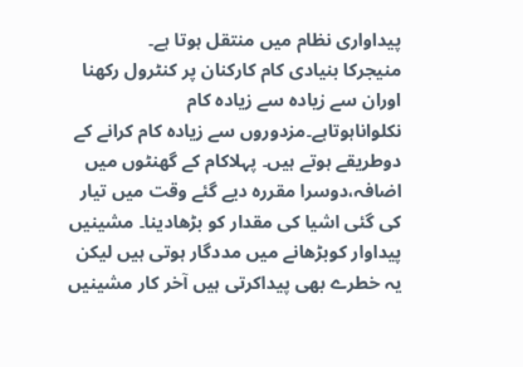پیداواری نظام میں منتقل ہوتا ہے۔
منیجرکا بنیادی کام کارکنان پر کنٹرول رکھنا اوران سے زیادہ سے زیادہ کام نکلواناہوتاہے۔مزدوروں سے زیادہ کام کرانے کے دوطریقے ہوتے ہیں۔ پہلاکام کے گھنٹوں میں اضافہ،دوسرا مقررہ دیے گئے وقت میں تیار کی گئی اشیا کی مقدار کو بڑھادینا۔ مشینیں پیداوار کوبڑھانے میں مددگار ہوتی ہیں لیکن یہ خطرے بھی پیداکرتی ہیں آخر کار مشینیں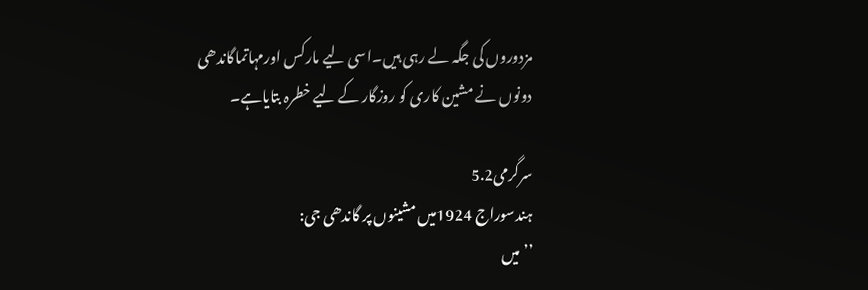مزدوروں کی جگہ لے رہی ہیں۔اسی لیے مارکس اورمہاتماگاندھی دونوں نے مشین کاری کو روزگار کے لیے خطرہ بتایاہے۔

سرگرمی5.2
ہندسوراج 1924میں مشینوں پر گاندھی جی:
’’میں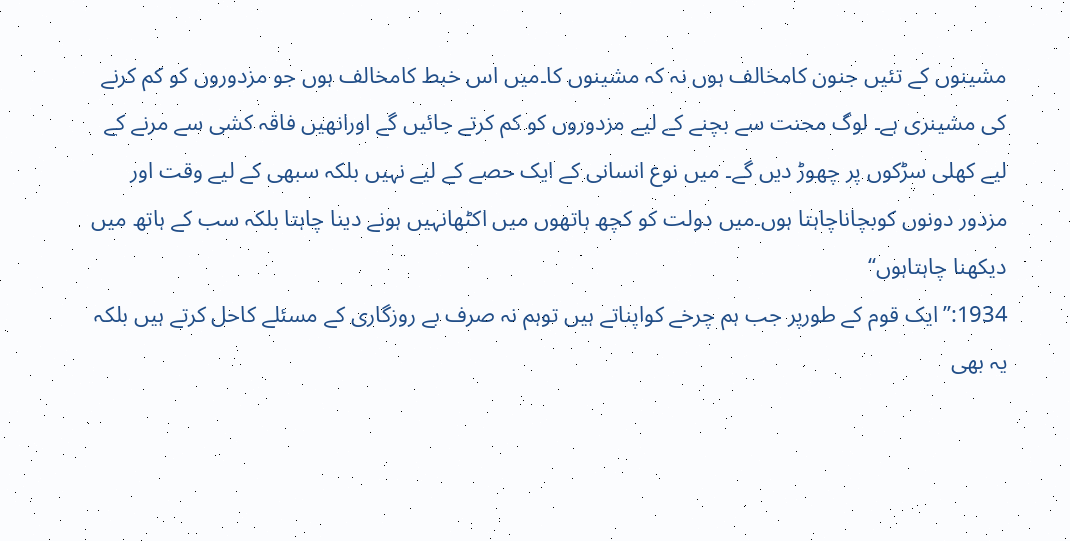مشینوں کے تئیں جنون کامخالف ہوں نہ کہ مشینوں کا۔میں اس خبط کامخالف ہوں جو مزدوروں کو کم کرنے کی مشینری ہے۔ لوگ محنت سے بچنے کے لیے مزدوروں کو کم کرتے جائیں گے اورانھیں فاقہ کشی سے مرنے کے لیے کھلی سڑکوں پر چھوڑ دیں گے۔ میں نوع انسانی کے ایک حصے کے لیے نہیں بلکہ سبھی کے لیے وقت اور مزدور دونوں کوبچاناچاہتا ہوں۔میں دولت کو کچھ ہاتھوں میں اکٹھانہیں ہونے دینا چاہتا بلکہ سب کے ہاتھ میں دیکھنا چاہتاہوں‘‘
1934:’’ایک قوم کے طورپر جب ہم چرخے کواپناتے ہیں توہم نہ صرف بے روزگاری کے مسئلے کاحل کرتے ہیں بلکہ یہ بھی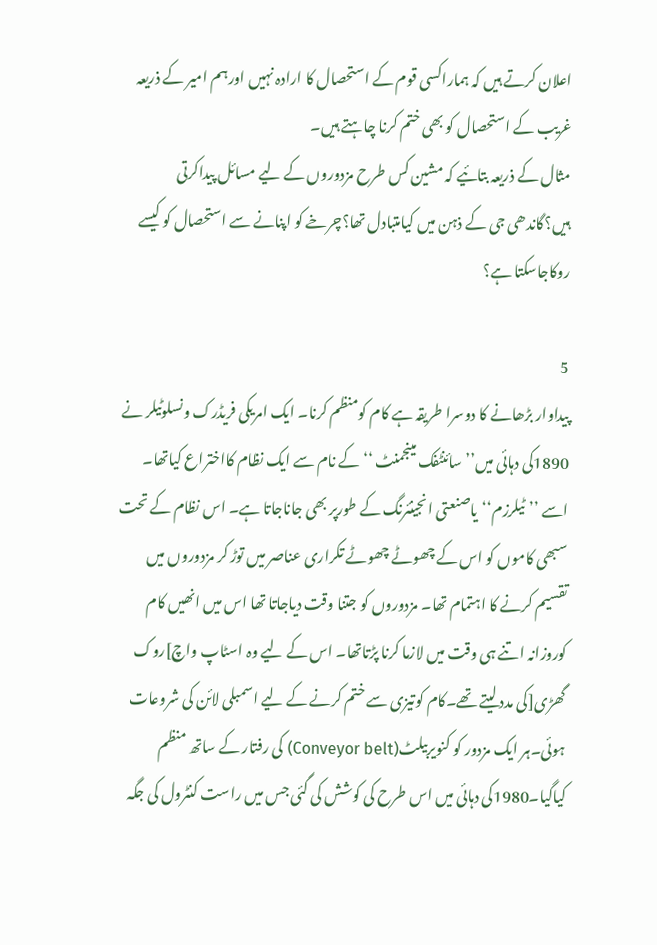اعلان کرتے ہیں کہ ہماراکسی قوم کے استحصال کا ارادہ نہیں اورہم امیر کے ذریعہ غریب کے استحصال کو بھی ختم کرنا چاہتے ہیں۔
مثال کے ذریعہ بتائیے کہ مشین کس طرح مزدوروں کے لیے مسائل پیداکرتی ہیں؟گاندھی جی کے ذہن میں کیامتبادل تھا؟چرخے کو اپنانے سے استحصال کو کیسے روکاجاسکتا ہے؟

5
پیداوار بڑھانے کا دوسرا طریقہ ہے کام کومنظم کرنا۔ ایک امریکی فریڈرک ونسلوٹیلر نے 1890کی دہائی میں’’سائنٹفک مینجمنٹ ‘‘کے نام سے ایک نظام کااختراع کیاتھا۔ اسے ’’ٹیلرزم‘‘یاصنعتی انجینئرنگ کے طورپر بھی جاناجاتا ہے۔ اس نظام کے تحت سبھی کاموں کو اس کے چھوٹے چھوٹے تکراری عناصر میں توڑ کر مزدوروں میں تقسیم کرنے کا اہتمام تھا۔ مزدوروں کو جتنا وقت دیاجاتا تھا اس میں انھیں کام کوروزانہ اتنے ہی وقت میں لازما کرنا پڑتاتھا۔ اس کے لیے وہ اسٹاپ واچ]روک گھڑی[کی مدد لیتے تھے۔کام کوتیزی سے ختم کرنے کے لیے اسمبلی لائن کی شروعات ہوئی۔ہر ایک مزدور کو کنویربیلٹ(Conveyor belt) کی رفتار کے ساتھ منظم کیاگیا۔1980کی دہائی میں اس طرح کی کوشش کی گئی جس میں راست کنٹرول کی جگہ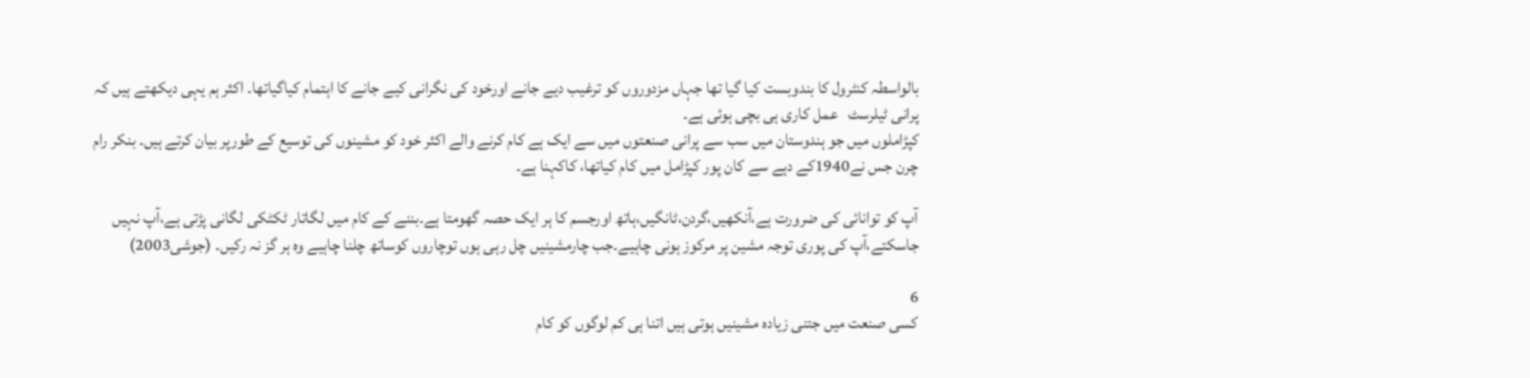بالواسطہ کنٹرول کا بندوبست کیا گیا تھا جہاں مزدوروں کو ترغیب دیے جانے اورخود کی نگرانی کیے جانے کا اہتمام کیاگیاتھا۔ اکثر ہم یہی دیکھتے ہیں کہ پرانی ٹیلرسٹ   عمل کاری ہی بچی ہوئی ہے۔
کپڑاملوں میں جو ہندوستان میں سب سے پرانی صنعتوں میں سے ایک ہے کام کرنے والے اکثر خود کو مشینوں کی توسیع کے طورپر بیان کرتے ہیں۔ بنکر رام چرن جس نے1940کے دہے سے کان پور کپڑامل میں کام کیاتھا، کاکہنا ہے۔

آپ کو توانائی کی ضرورت ہے،آنکھیں،گردن،ٹانگیں،ہاتھ اورجسم کا ہر ایک حصہ گھومتا ہے۔بننے کے کام میں لگاتار ٹکٹکی لگانی پڑتی ہے،آپ نہیں جاسکتے،آپ کی پوری توجہ مشین پر مرکوز ہونی چاہیے۔جب چارمشینیں چل رہی ہوں توچاروں کوساتھ چلنا چاہیے وہ ہر گز نہ رکیں۔ (جوشی2003)

6
کسی صنعت میں جتنی زیادہ مشینیں ہوتی ہیں اتنا ہی کم لوگوں کو کام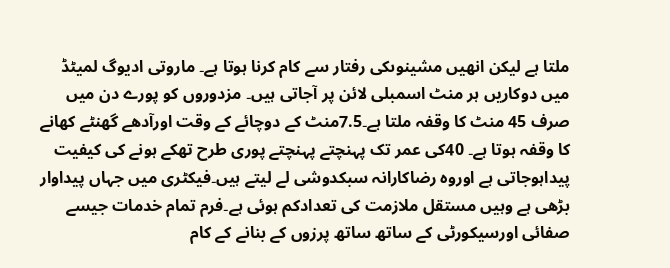ملتا ہے لیکن انھیں مشینوںکی رفتار سے کام کرنا ہوتا ہے۔ ماروتی ادیوگ لمیٹڈ میں دوکاریں ہر منٹ اسمبلی لائن پر آجاتی ہیں۔ مزدوروں کو پورے دن میں صرف 45 منٹ کا وقفہ ملتا ہے۔7.5منٹ کے دوچائے کے وقت اورآدھے گھنٹے کھانے کا وقفہ ہوتا ہے۔ 40کی عمر تک پہنچتے پہنچتے پوری طرح تھکے ہونے کی کیفیت پیداہوجاتی ہے اوروہ رضاکارانہ سبکدوشی لے لیتے ہیں۔فیکٹری میں جہاں پیداوار بڑھی ہے وہیں مستقل ملازمت کی تعدادکم ہوئی ہے۔فرم تمام خدمات جیسے صفائی اورسیکورٹی کے ساتھ ساتھ پرزوں کے بنانے کے کام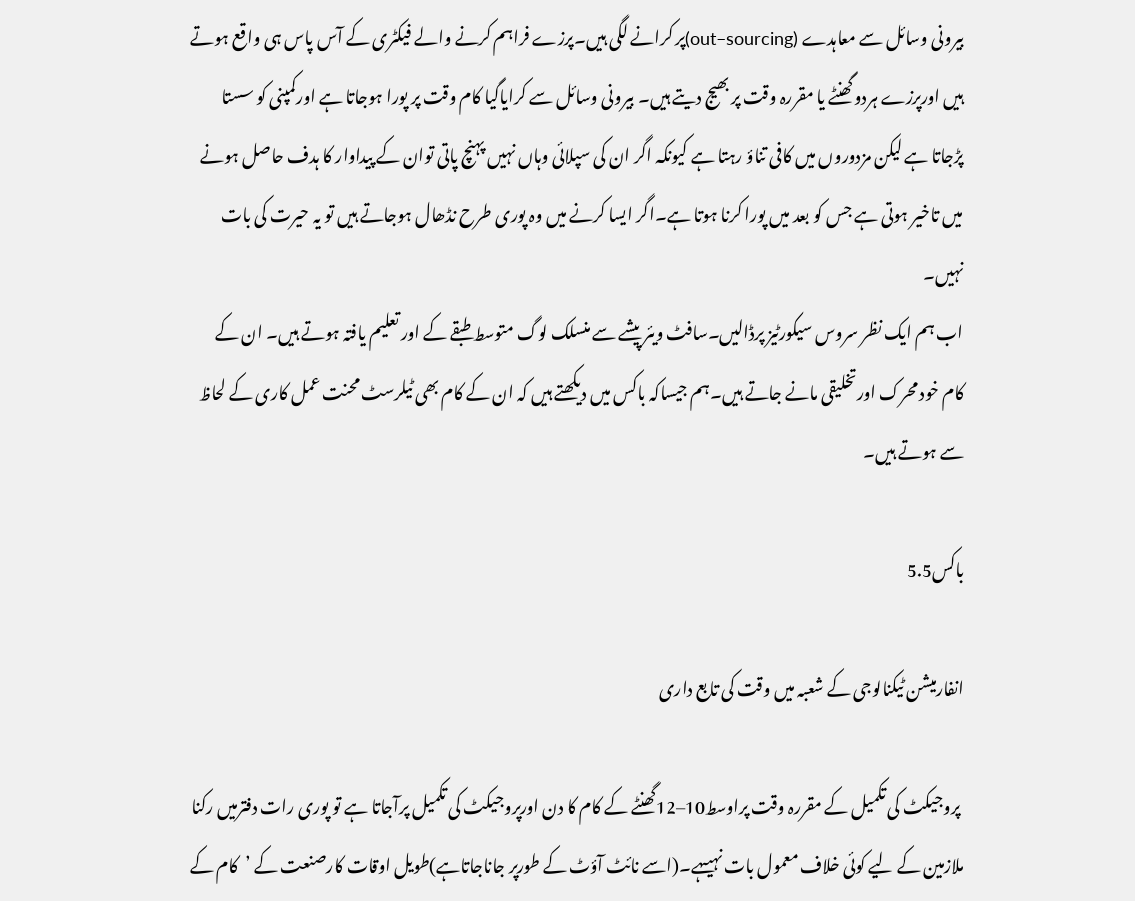بیرونی وسائل سے معاہدے (out–sourcing)پر کرانے لگی ہیں۔پرزے فراہم کرنے والے فیکٹری کے آس پاس ہی واقع ہوتے ہیں اورپرزے ہردوگھنٹے یا مقررہ وقت پر بھیج دیتے ہیں۔ بیرونی وسائل سے کرایاگیا کام وقت پر پورا ہوجاتا ہے اورکمپنی کو سستا پڑجاتا ہے لیکن مزدوروں میں کافی تناؤ رہتا ہے کیونکہ اگر ان کی سپلائی وہاں نہیں پہنچ پاتی توان کے پیداوار کا ہدف حاصل ہونے میں تاخیر ہوتی ہے جس کو بعد میں پورا کرنا ہوتا ہے۔اگر ایسا کرنے میں وہ پوری طرح نڈھال ہوجاتے ہیں تو یہ حیرت کی بات نہیں۔
اب ہم ایک نظر سروس سیکورٹیز پرڈالیں۔سافٹ ویئر پیشے سے منسلک لوگ متوسط طبقے کے اور تعلیم یافتہ ہوتے ہیں۔ ان کے کام خود محرک اورتخلیقی مانے جاتے ہیں۔ہم جیساکہ باکس میں دیکھتے ہیں کہ ان کے کام بھی ٹیلرسٹ محنت عمل کاری کے لحاظ سے ہوتے ہیں۔

باکس5.5

انفارمیشن ٹیکنالوجی کے شعبہ میں وقت کی تابع داری

 پروجیکٹ کی تکمیل کے مقررہ وقت پراوسط10–12گھنٹے کے کام کا دن اورپروجیکٹ کی تکمیل پرآجاتا ہے تو پوری رات دفترمیں رکنا ملازمین کے لیے کوئی خلاف معمول بات نہیںہے۔(اسے نائٹ آؤٹ کے طورپر جاناجاتاہے)طویل اوقات کارصنعت کے ’کام کے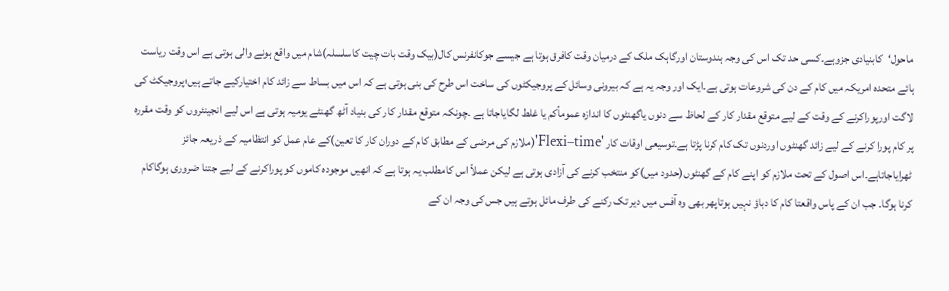ماحول‘کابنیادی جزوہے۔کسی حد تک اس کی وجہ ہندوستان اورگاہک ملک کے درمیان وقت کافرق ہوتا ہے جیسے جوکانفرنس کال(بیک وقت بات چیت کاسلسلہ)شام میں واقع ہونے والی ہوتی ہے اس وقت ریاست ہائے متحدہ امریکہ میں کام کے دن کی شروعات ہوتی ہے۔ایک اور وجہ یہ ہے کہ بیرونی وسائل کے پروجیکٹوں کی ساخت اس طرح کی بنی ہوتی ہے کہ اس میں بساط سے زائد کام اختیارکیے جاتے ہیں؛پروجیکٹ کی لاگت اورپوراکرنے کے وقت کے لیے متوقع مقدار کار کے لحاظ سے دنوں یاگھنٹوں کا اندازہ عموماًکم یا غلط لگایاجاتا ہے ۔چونکہ متوقع مقدار کار کی بنیاد آٹھ گھنٹے یومیہ ہوتی ہے اس لیے انجینئروں کو وقت مقررہ پر کام پورا کرنے کے لیے زائد گھنٹوں اوردنوں تک کام کرنا پڑتا ہے۔توسیعی اوقات کار 'Flexi–time'(ملازم کی مرضی کے مطابق کام کے دوران کار کا تعین)کے عام عمل کو انتظامیہ کے ذریعہ جائز ٹھرایاجاتاہے۔اس اصول کے تحت ملازم کو اپنے کام کے گھنٹوں(حدود میں)کو منتخب کرنے کی آزادی ہوتی ہے لیکن عملاً اس کامطلب یہ ہوتا ہے کہ انھیں موجودہ کاموں کو پوراکرنے کے لیے جتنا ضروری ہوگاکام کرنا ہوگا۔ جب ان کے پاس واقعتا کام کا دباؤ نہیں ہوتاپھر بھی وہ آفس میں دیر تک رکنے کی طرف مائل ہوتے ہیں جس کی وجہ ان کے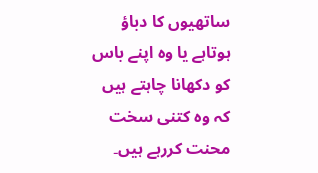ساتھیوں کا دباؤ ہوتاہے یا وہ اپنے باس کو دکھانا چاہتے ہیں کہ وہ کتنی سخت محنت کررہے ہیں۔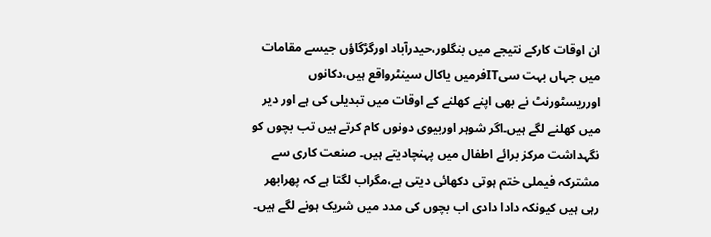ان اوقات کارکے نتیجے میں بنگلور،حیدرآباد اورگڑگاؤں جیسے مقامات میں جہاں بہت سیITفرمیں یاکال سینٹرواقع ہیں،دکانوں اورریسٹورنٹ نے بھی اپنے کھلنے کے اوقات میں تبدیلی کی ہے اور دیر میں کھلنے لگے ہیں۔اگر شوہر اوربیوی دونوں کام کرتے ہیں تب بچوں کو نگہداشت مرکز برائے اطفال میں پہنچادیتے ہیں۔ صنعت کاری سے مشترکہ فیملی ختم ہوتی دکھائی دیتی ہے،مگراب لگتا ہے کہ پھرابھر رہی ہیں کیونکہ دادا دادی اب بچوں کی مدد میں شریک ہونے لگے ہیں۔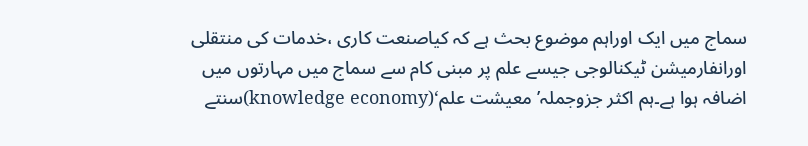سماج میں ایک اوراہم موضوع بحث ہے کہ کیاصنعت کاری ،خدمات کی منتقلی اورانفارمیشن ٹیکنالوجی جیسے علم پر مبنی کام سے سماج میں مہارتوں میں اضافہ ہوا ہے۔ہم اکثر جزوجملہ’معیشت علم‘(knowledge economy)سنتے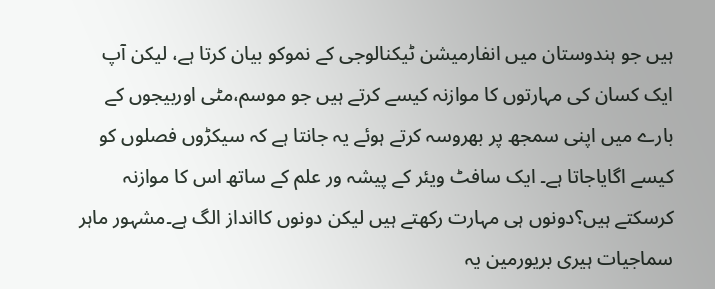ہیں جو ہندوستان میں انفارمیشن ٹیکنالوجی کے نموکو بیان کرتا ہے، لیکن آپ ایک کسان کی مہارتوں کا موازنہ کیسے کرتے ہیں جو موسم،مٹی اوربیجوں کے بارے میں اپنی سمجھ پر بھروسہ کرتے ہوئے یہ جانتا ہے کہ سیکڑوں فصلوں کو کیسے اگایاجاتا ہے۔ ایک سافٹ ویئر کے پیشہ ور علم کے ساتھ اس کا موازنہ کرسکتے ہیں؟دونوں ہی مہارت رکھتے ہیں لیکن دونوں کاانداز الگ ہے۔مشہور ماہر سماجیات ہیری بریورمین یہ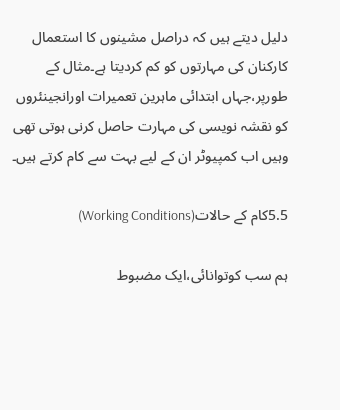دلیل دیتے ہیں کہ دراصل مشینوں کا استعمال کارکنان کی مہارتوں کو کم کردیتا ہے۔مثال کے طورپر،جہاں ابتدائی ماہرین تعمیرات اورانجینئروں کو نقشہ نویسی کی مہارت حاصل کرنی ہوتی تھی وہیں اب کمپیوٹر ان کے لیے بہت سے کام کرتے ہیں۔

5.5کام کے حالات(Working Conditions)

ہم سب کوتوانائی،ایک مضبوط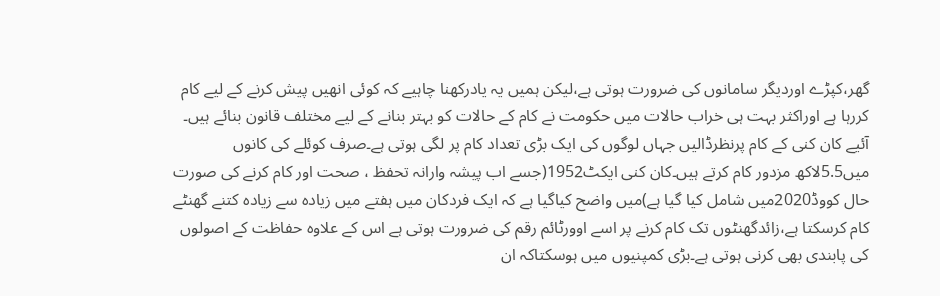گھر،کپڑے اوردیگر سامانوں کی ضرورت ہوتی ہے،لیکن ہمیں یہ یادرکھنا چاہیے کہ کوئی انھیں پیش کرنے کے لیے کام کررہا ہے اوراکثر بہت ہی خراب حالات میں حکومت نے کام کے حالات کو بہتر بنانے کے لیے مختلف قانون بنائے ہیں۔ آئیے کان کنی کے کام پرنظرڈالیں جہاں لوگوں کی ایک بڑی تعداد کام پر لگی ہوتی ہے۔صرف کوئلے کی کانوں میں5.5لاکھ مزدور کام کرتے ہیں۔کان کنی ایکٹ1952(جسے اب پیشہ وارانہ تحفظ ، صحت اور کام کرنے کی صورت حال کووڈ2020میں شامل کیا گیا ہے)میں واضح کیاگیا ہے کہ ایک فردکان میں ہفتے میں زیادہ سے زیادہ کتنے گھنٹے کام کرسکتا ہے،زائدگھنٹوں تک کام کرنے پر اسے اوورٹائم رقم کی ضرورت ہوتی ہے اس کے علاوہ حفاظت کے اصولوں کی پابندی بھی کرنی ہوتی ہے۔بڑی کمپنیوں میں ہوسکتاکہ ان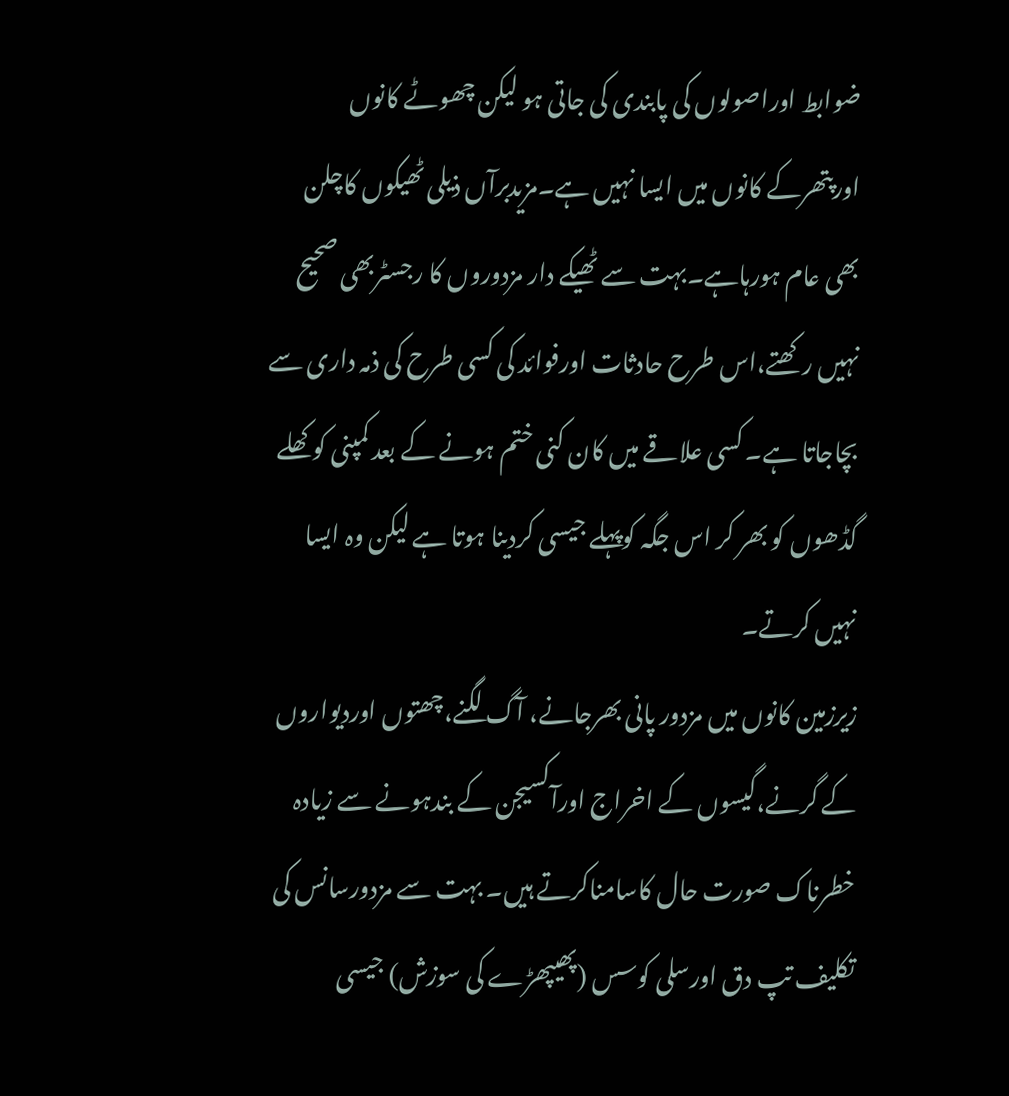ضوابط اوراصولوں کی پابندی کی جاتی ہو لیکن چھوٹے کانوں اورپتھرکے کانوں میں ایسا نہیں ہے۔مزیدبرآں ذیلی ٹھیکوں کاچلن بھی عام ہورہاہے۔بہت سے ٹھیکے دار مزدوروں کا رجسٹربھی صحیح نہیں رکھتے،اس طرح حادثات اورفوائد کی کسی طرح کی ذمہ داری سے بچاجاتا ہے۔ کسی علاقے میں کان کنی ختم ہونے کے بعد کمپنی کو کھلے گڈھوں کو بھر کر اس جگہ کوپہلے جیسی کردینا ہوتا ہے لیکن وہ ایسا نہیں کرتے۔
زیرزمین کانوں میں مزدور پانی بھرجانے، آگ لگنے،چھتوں اوردیواروں کے گرنے،گیسوں کے اخراج اورآکسیجن کے بندہونے سے زیادہ خطرناک صورت حال کاسامناکرتے ہیں۔ بہت سے مزدورسانس کی تکلیف تپ دق اورسلی کوسس (پھیپھڑے کی سوزش) جیسی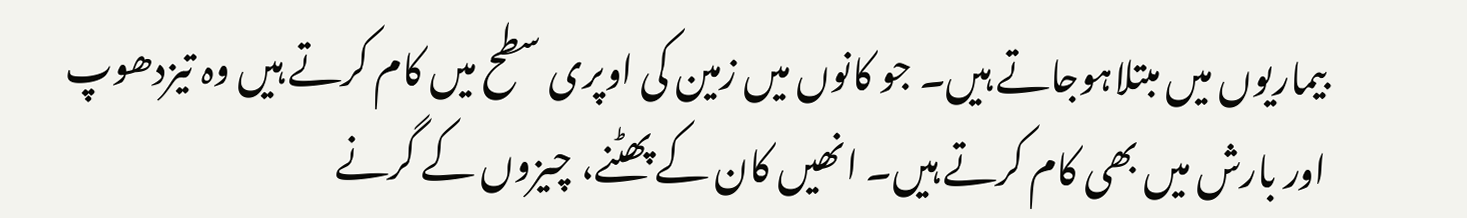بیماریوں میں مبتلاہوجاتے ہیں۔ جو کانوں میں زمین کی اوپری سطح میں کام کرتے ہیں وہ تیزدھوپ اور بارش میں بھی کام کرتے ہیں۔ انھیں کان کے پھٹنے، چیزوں کے گرنے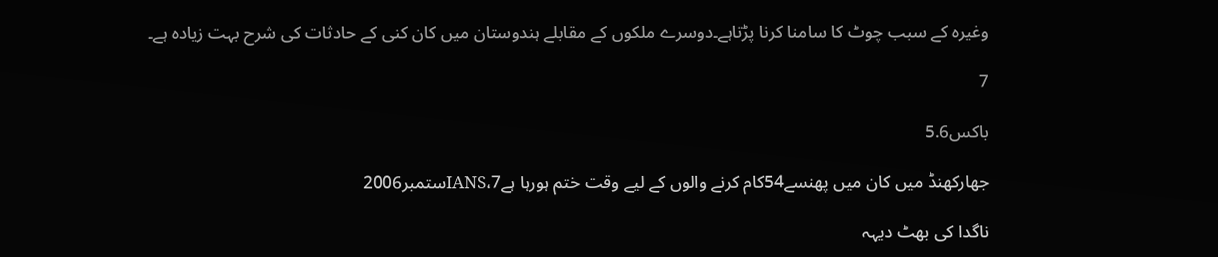وغیرہ کے سبب چوٹ کا سامنا کرنا پڑتاہے۔دوسرے ملکوں کے مقابلے ہندوستان میں کان کنی کے حادثات کی شرح بہت زیادہ ہے۔

7

باکس5.6

جھارکھنڈ میں کان میں پھنسے54کام کرنے والوں کے لیے وقت ختم ہورہا ہےIANS،7ستمبر2006

ناگدا کی بھٹ دیہہ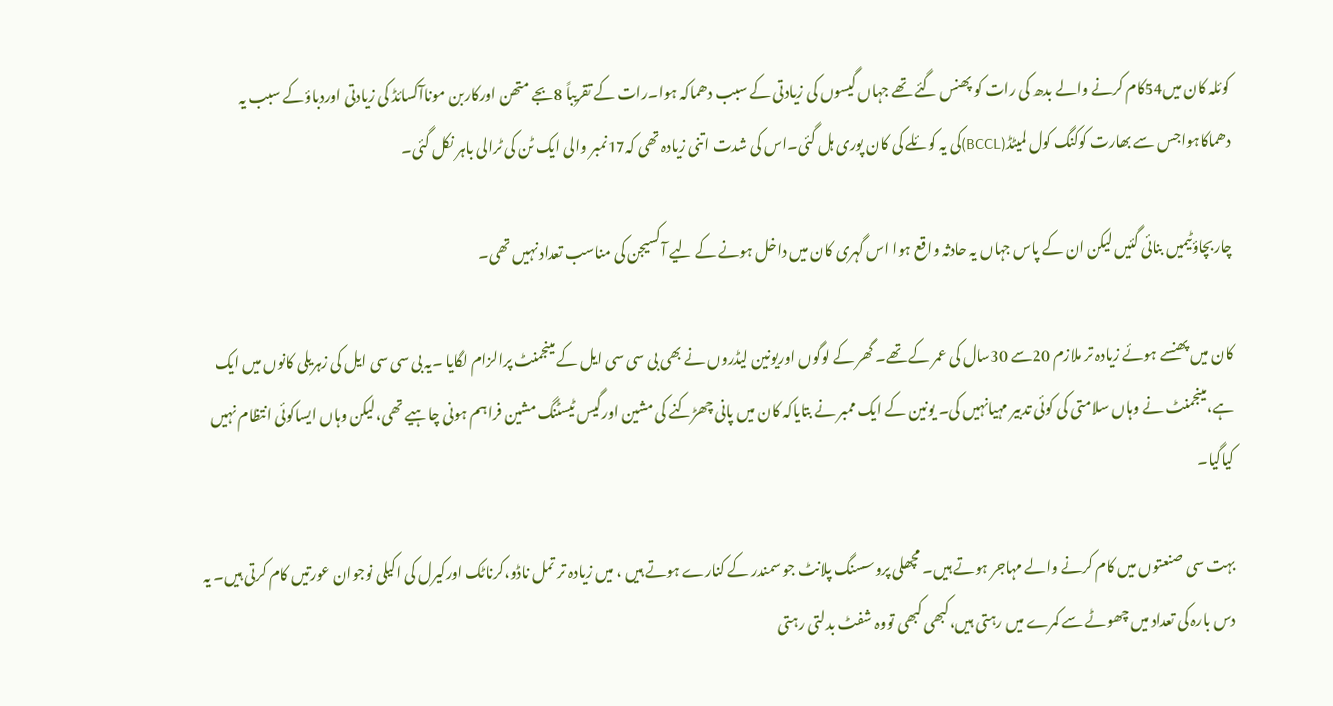کوئلہ کان میں54کام کرنے والے بدھ کی رات کو پھنس گئے تھے جہاں گیسوں کی زیادتی کے سبب دھماکہ ہوا۔رات کے تقریباً 8بجے متھن اورکاربن موناآکسائڈ کی زیادتی اوردباؤکے سبب یہ دھماکاہواجس سے بھارت کوکنگ کول لمیٹڈ(BCCL)کی یہ کوئلے کی کان پوری ہل گئی۔اس کی شدت اتنی زیادہ تھی کہ17نمبر والی ایک ٹن کی ٹرالی باہر نکل گئی۔

چاربچاؤٹیمیں بنائی گئیں لیکن ان کے پاس جہاں یہ حادثہ واقع ہوا اس گہری کان میں داخل ہونے کے لیے آکسیجن کی مناسب تعداد نہیں تھی۔

کان میں پھنسے ہوئے زیادہ تر ملازم 20سے 30سال کی عمر کے تھے۔ گھر کے لوگوں اوریونین لیڈروں نے بھی بی سی سی ایل کے مینجمنٹ پرالزام لگایا ۔یہ بی سی سی ایل کی زہریلی کانوں میں ایک ہے،مینجمنٹ نے وہاں سلامتی کی کوئی تدبیر مہیانہیں کی۔ یونین کے ایک ممبر نے بتایاکہ کان میں پانی چھڑکنے کی مشین اورگیس ٹیسٹنگ مشین فراہم ہونی چاہیے تھی،لیکن وہاں ایساکوئی انتظام نہیں کیاگیا۔

بہت سی صنعتوں میں کام کرنے والے مہاجر ہوتے ہیں۔ مچھلی پروسسنگ پلانٹ جو سمندر کے کنارے ہوتے ہیں ، میں زیادہ تر تمل ناڈو،کرناٹک اورکیرل کی اکیلی نوجوان عورتیں کام کرتی ہیں۔ یہ دس بارہ کی تعداد میں چھوٹے سے کمرے میں رہتی ہیں،کبھی کبھی تووہ شفٹ بدلتی رہتی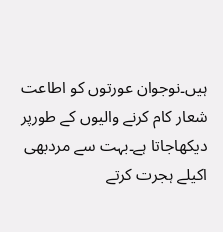ہیں۔نوجوان عورتوں کو اطاعت شعار کام کرنے والیوں کے طورپر دیکھاجاتا ہے۔بہت سے مردبھی اکیلے ہجرت کرتے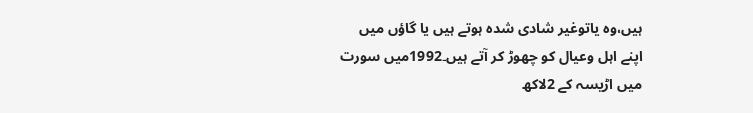ہیں،وہ یاتوغیر شادی شدہ ہوتے ہیں یا گاؤں میں اپنے اہل وعیال کو چھوڑ کر آتے ہیں۔1992میں سورت میں اڑیسہ کے 2لاکھ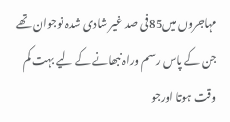مہاجروں میں85فی صد غیر شادی شدہ نوجوان تھے جن کے پاس رسم وراہ نبھانے کے لیے بہت کم وقت ہوتا اورجو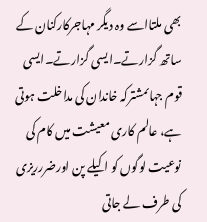بھی ملتااسے وہ دیگر مہاجرکارکنان کے ساتھ گزارتے۔ایسی گزارتے۔ایسی قوم جہاںمشترکہ خاندان کی مداخلت ہوتی ہے، عالم کاری معیشت میں کام کی نوعیت لوگوں کو اکیلے پن اورضررریزی کی طرف لے جاتی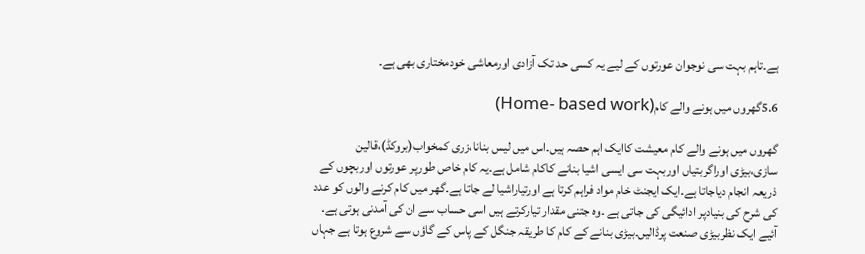ہے۔تاہم بہت سی نوجوان عورتوں کے لیے یہ کسی حد تک آزادی اورمعاشی خودمختاری بھی ہے۔

5.6گھروں میں ہونے والے کام(Home- based work)

گھروں میں ہونے والے کام معیشت کاایک اہم حصہ ہیں۔اس میں لیس بنانا،زری کمخواب(بروکڈ)،قالین سازی،بیڑی اوراگربتیاں اوربہت سی ایسی اشیا بنانے کاکام شامل ہے۔یہ کام خاص طورپر عورتوں اوربچوں کے ذریعہ انجام دیاجاتا ہے۔ایک ایجنٹ خام مواد فراہم کرتا ہے اورتیاراشیا لے جاتا ہے۔گھر میں کام کرنے والوں کو عدد کی شرح کی بنیادپر ادائیگی کی جاتی ہے ۔وہ جتنی مقدار تیارکرتے ہیں اسی حساب سے ان کی آمدنی ہوتی ہے۔
آئیے ایک نظربیڑی صنعت پرڈالیں۔بیڑی بنانے کے کام کا طریقہ جنگل کے پاس کے گاؤں سے شروع ہوتا ہے جہاں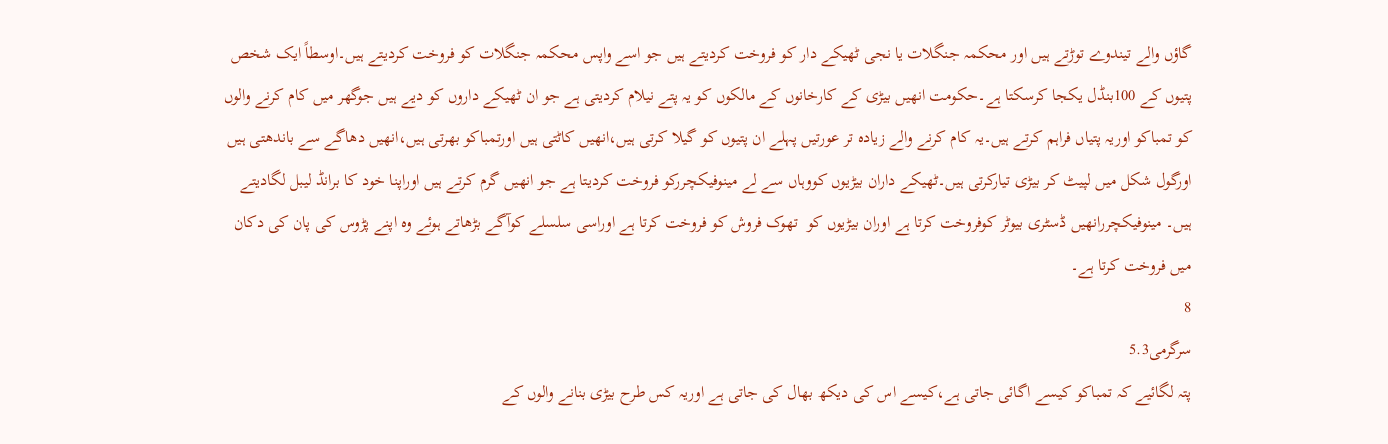گاؤں والے تیندوے توڑتے ہیں اور محکمہ جنگلات یا نجی ٹھیکے دار کو فروخت کردیتے ہیں جو اسے واپس محکمہ جنگلات کو فروخت کردیتے ہیں۔اوسطاً ایک شخص پتیوں کے 100بنڈل یکجا کرسکتا ہے۔حکومت انھیں بیڑی کے کارخانوں کے مالکوں کو یہ پتے نیلام کردیتی ہے جو ان ٹھیکے داروں کو دیے ہیں جوگھر میں کام کرنے والوں کو تمباکو اوریہ پتیاں فراہم کرتے ہیں۔یہ کام کرنے والے زیادہ تر عورتیں پہلے ان پتیوں کو گیلا کرتی ہیں،انھیں کاٹتی ہیں اورتمباکو بھرتی ہیں،انھیں دھاگے سے باندھتی ہیں اورگول شکل میں لپیٹ کر بیڑی تیارکرتی ہیں۔ٹھیکے داران بیڑیوں کووہاں سے لے مینوفیکچررکو فروخت کردیتا ہے جو انھیں گرم کرتے ہیں اوراپنا خود کا برانڈ لیبل لگادیتے ہیں۔ مینوفیکچررانھیں ڈسٹری بیوٹر کوفروخت کرتا ہے اوران بیڑیوں کو  تھوک فروش کو فروخت کرتا ہے اوراسی سلسلے کوآگے بڑھاتے ہوئے وہ اپنے پڑوس کی پان کی دکان میں فروخت کرتا ہے۔
8
سرگرمی5.3
پتہ لگائیے کہ تمباکو کیسے اگائی جاتی ہے،کیسے اس کی دیکھ بھال کی جاتی ہے اوریہ کس طرح بیڑی بنانے والوں کے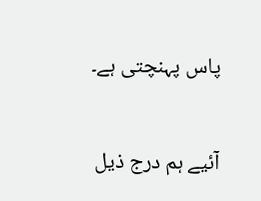پاس پہنچتی ہے۔

آئیے ہم درج ذیل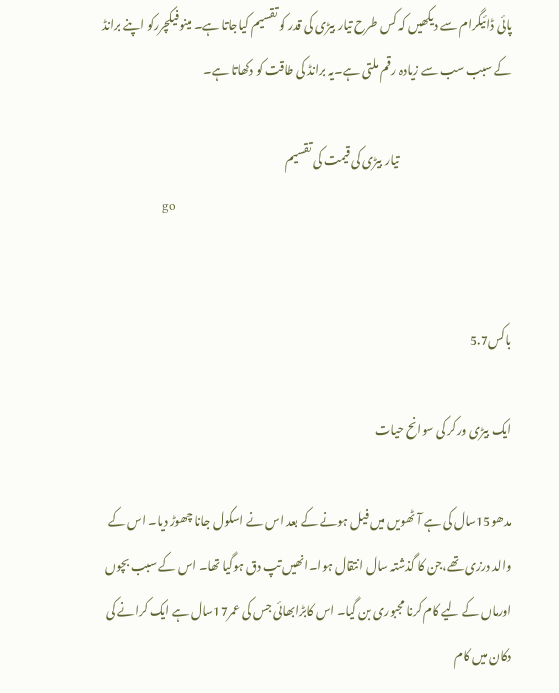پائی ڈائیگرام سے دیکھیں کہ کس طرح تیار بیڑی کی قدر کو تقسیم کیاجاتا ہے۔ مینوفیکچررکو اپنے برانڈ کے سبب سب سے زیادہ رقم ملتی ہے۔یہ برانڈ کی طاقت کو دکھاتا ہے۔

                                                تیار بیڑی کی قیمت کی تقسیم
                    go


باکس5.7

ایک بیڑی ورکر کی سوانح حیات

مدھو15سال کی ہے آٹھویں میں فیل ہونے کے بعد اس نے اسکول جانا چھوڑ دیا۔ اس کے والد درزی تھے،جن کا گذشتہ سال انتقال ہوا۔انھیں تپ دق ہوگیا تھا۔ اس کے سبب بچوں اورماں کے لیے کام کرنا مجبوری بن گیا۔ اس کابڑابھائی جس کی عمر17سال ہے ایک کرانے کی دکان میں کام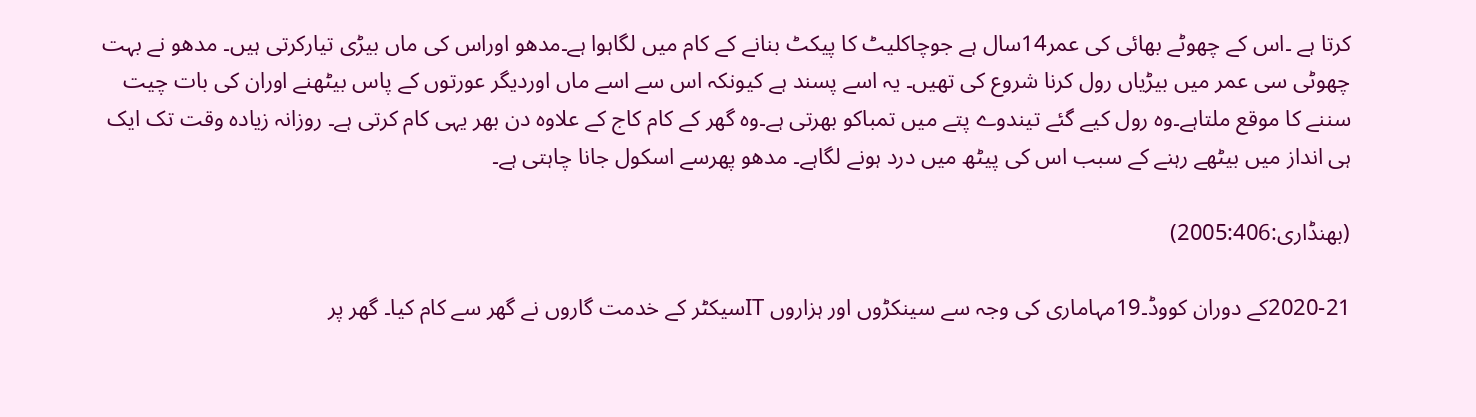کرتا ہے ۔اس کے چھوٹے بھائی کی عمر14سال ہے جوچاکلیٹ کا پیکٹ بنانے کے کام میں لگاہوا ہے۔مدھو اوراس کی ماں بیڑی تیارکرتی ہیں۔ مدھو نے بہت چھوٹی سی عمر میں بیڑیاں رول کرنا شروع کی تھیں۔ یہ اسے پسند ہے کیونکہ اس سے اسے ماں اوردیگر عورتوں کے پاس بیٹھنے اوران کی بات چیت سننے کا موقع ملتاہے۔وہ رول کیے گئے تیندوے پتے میں تمباکو بھرتی ہے۔وہ گھر کے کام کاج کے علاوہ دن بھر یہی کام کرتی ہے۔ روزانہ زیادہ وقت تک ایک ہی انداز میں بیٹھے رہنے کے سبب اس کی پیٹھ میں درد ہونے لگاہے۔ مدھو پھرسے اسکول جانا چاہتی ہے۔

(بھنڈاری:2005:406)

2020-21کے دوران کووڈ۔19مہاماری کی وجہ سے سینکڑوں اور ہزاروں ITسیکٹر کے خدمت گاروں نے گھر سے کام کیا۔ گھر پر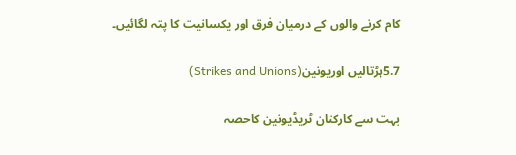کام کرنے والوں کے درمیان فرق اور یکسانیت کا پتہ لگائیں۔

5.7ہڑتالیں اوریونین(Strikes and Unions)

بہت سے کارکنان ٹریڈیونین کاحصہ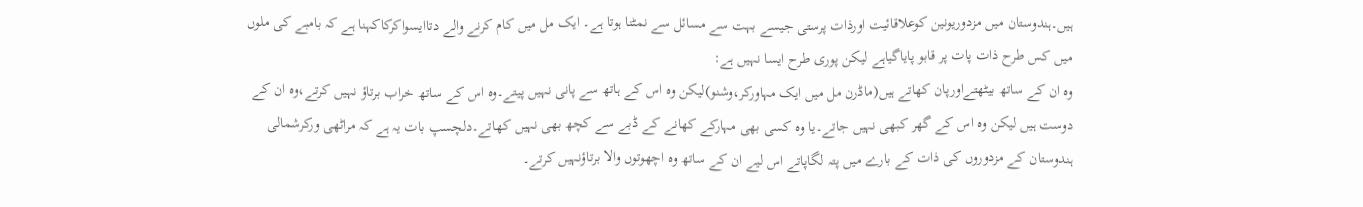ہیں۔ہندوستان میں مزدوریونین کوعلاقائیت اورذات پرستی جیسے بہت سے مسائل سے نمٹنا ہوتا ہے۔ ایک مل میں کام کرنے والے دتاایسواکرکاکہنا ہے کہ بامبے کی ملوں میں کس طرح ذات پات پر قابو پایاگیاہے لیکن پوری طرح ایسا نہیں ہے:
وہ ان کے ساتھ بیٹھتےاورپان کھاتے ہیں(ماڈرن مل میں ایک مہاورکر،وشنو)لیکن وہ اس کے ہاتھ سے پانی نہیں پیتے۔وہ اس کے ساتھ خراب برتاؤ نہیں کرتے،وہ ان کے دوست ہیں لیکن وہ اس کے گھر کبھی نہیں جاتے۔یا وہ کسی بھی مہارکے کھانے کے ڈبے سے کچھ بھی نہیں کھاتے۔دلچسپ بات یہ ہے کہ مراٹھی ورکرشمالی ہندوستان کے مزدوروں کی ذات کے بارے میں پتہ لگاپاتے اس لیے ان کے ساتھ وہ اچھوتوں والا برتاؤنہیں کرتے۔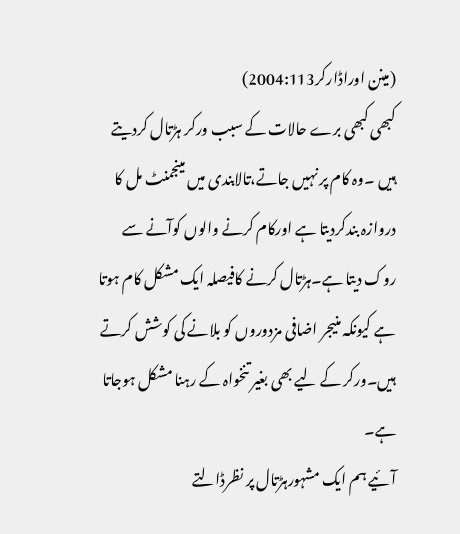(مینن اوراڈارکر2004:113)
کبھی کبھی برے حالات کے سبب ورکر ہڑتال کردیتے ہیں ۔وہ کام پر نہیں جاتے،تالابندی میں مینجمنٹ مل کا دروازہ بندکردیتا ہے اورکام کرنے والوں کوآنے سے روک دیتا ہے۔ہڑتال کرنے کافیصلہ ایک مشکل کام ہوتا ہے کیونکہ منیجر اضافی مزدوروں کو بلانے کی کوشش کرتے ہیں۔ورکر کے لیے بھی بغیر تنخواہ کے رہنا مشکل ہوجاتا ہے۔
آئیے ہم ایک مشہورہڑتال پر نظرڈالتے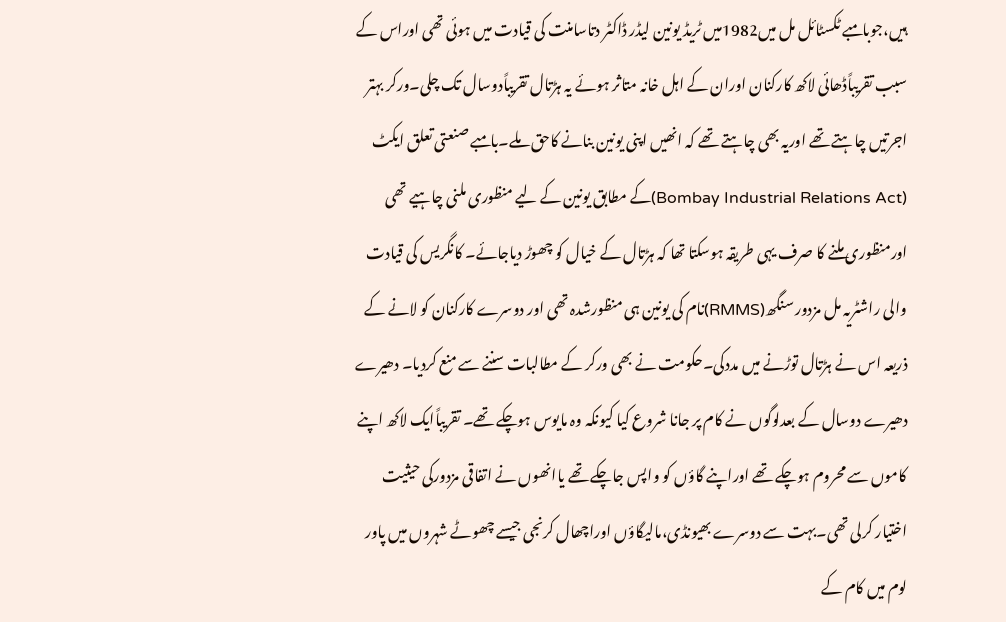ہیں،جوبامبے ٹکسٹائل مل میں1982میں ٹریڈ یونین لیڈر ڈاکٹر دتاسامنت کی قیادت میں ہوئی تھی اوراس کے سبب تقریباًڈھائی لاکھ کارکنان اوران کے اہل خانہ متاثر ہوئے یہ ہڑتال تقریباًدوسال تک چلی۔ورکر بہتر اجرتیں چاہتے تھے اوریہ بھی چاہتے تھے کہ انھیں اپنی یونین بنانے کاحق ملے۔بامبے صنعتی تعلق ایکٹ (Bombay Industrial Relations Act)کے مطابق یونین کے لیے منظوری ملنی چاہیے تھی اورمنظوری ملنے کا صرف یہی طریقہ ہوسکتا تھا کہ ہڑتال کے خیال کو چھوڑ دیاجائے۔ کانگریس کی قیادت والی راشٹریہ مل مزدور سنگھ(RMMS)نام کی یونین ہی منظورشدہ تھی اور دوسرے کارکنان کو لانے کے ذریعہ اس نے ہڑتال توڑنے میں مددکی۔حکومت نے بھی ورکر کے مطالبات سننے سے منع کردیا۔ دھیرے دھیرے دوسال کے بعدلوگوں نے کام پر جانا شروع کیا کیونکہ وہ مایوس ہوچکے تھے۔ تقریباًایک لاکھ اپنے کاموں سے محروم ہوچکے تھے اوراپنے گاؤں کو واپس جاچکے تھے یاانھوں نے اتفاقی مزدورکی حیثیت اختیار کرلی تھی۔بہت سے دوسرے بھیونڈی،مالیگاؤں اوراچھال کرنجی جیسے چھوٹے شہروں میں پاور لوم میں کام کے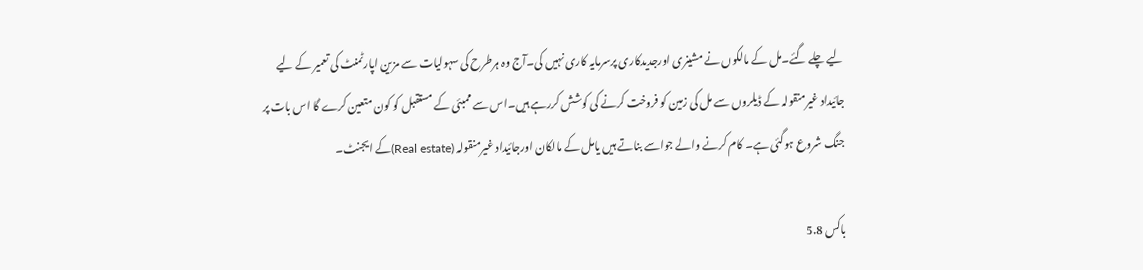لیے چلے گئے۔مل کے مالکوں نے مشینری اورجدیدکاری پرسرمایہ کاری نہیں کی۔آج وہ ہرطرح کی سہولیات سے مزین اپارٹمنٹ کی تعمیر کے لیے جائیداد غیرمنقولہ کے ڈیلروں سے مل کی زمین کو فروخت کرنے کی کوشش کررہے ہیں۔اس سے ممبئی کے مستقبل کو کون متعین کرے گا اس بات پر جنگ شروع ہوگئی ہے۔ کام کرنے والے جواسے بناتے ہیں یامل کے مالکان اورجائیداد غیرمنقولہ (Real estate)کے ایجنٹ۔

باکس 5.8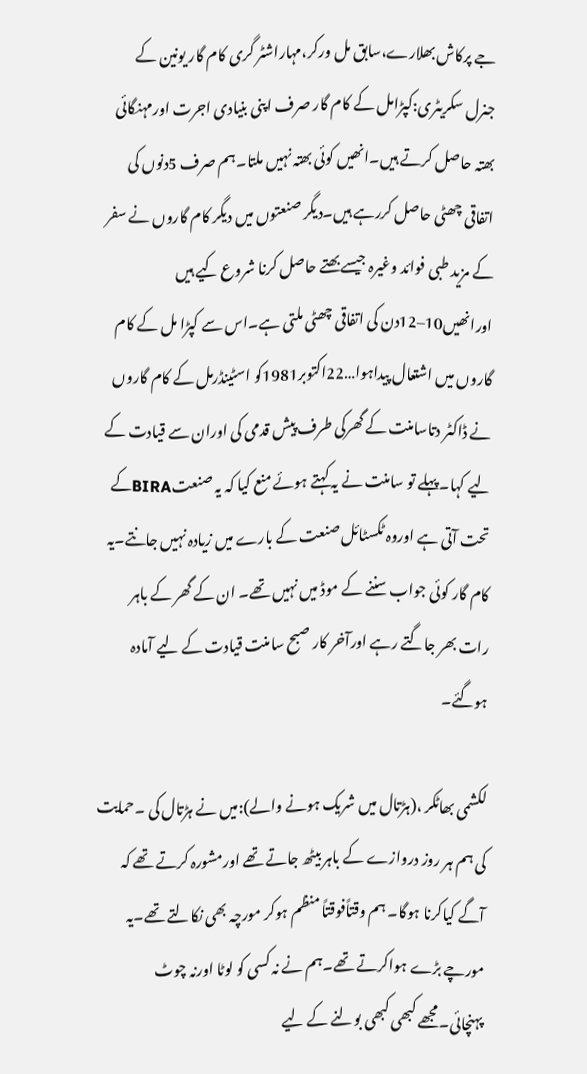جے پرکاش بھلارے،سابق مل ورکر،مہاراشٹر گری کام گار یونین کے جنرل سکریٹری:کپڑامل کے کام گار صرف اپنی بنیادی اجرت اورمہنگائی بھتہ حاصل کرتے ہیں۔انھیں کوئی بھتہ نہیں ملتا۔ہم صرف 5دنوں کی اتفاقی چھٹی حاصل کررہے ہیں۔دیگر صنعتوں میں دیگر کام گاروں نے سفر کے مزید طبی فوائد وغیرہ جیسے بھتے حاصل کرنا شروع کیے ہیں اورانھیں10–12دن کی اتفاقی چھٹی ملتی ہے۔اس سے کپڑا مل کے کام گاروں میں اشتعال پیداہوا…22اکتوبر1981کو اسٹینڈرمل کے کام گاروں نے ڈاکٹر دتاسامنت کے گھرکی طرف پیش قدمی کی اوران سے قیادت کے لیے کہا۔پہلے تو سامنت نے یہ کہتے ہوئے منع کیا کہ یہ صنعتBIRAکے تحت آتی ہے اوروہ ٹکسٹائل صنعت کے بارے میں زیادہ نہیں جانتے۔یہ کام گار کوئی جواب سننے کے موڈ میں نہیں تھے۔ ان کے گھر کے باہر رات بھر جاگتے رہے اورآخر کار صبح سامنت قیادت کے لیے آمادہ ہوگئے۔

لکشمی بھاٹکر ،(ہڑتال میں شریک ہونے والے):میں نے ہڑتال کی ۔حمایت کی ہم ہر روز دروازے کے باہر بیٹھ جاتے تھے اورمشورہ کرتے تھے کہ آگے کیاکرنا ہوگا۔ ہم وقتاًفوقتاً منظم ہوکر مورچہ بھی نکالتے تھے۔یہ مورچے بڑے ہواکرتے تھے۔ہم نے نہ کسی کو لوٹا اورنہ چوٹ پہنچائی۔مجھے کبھی کبھی بولنے کے لیے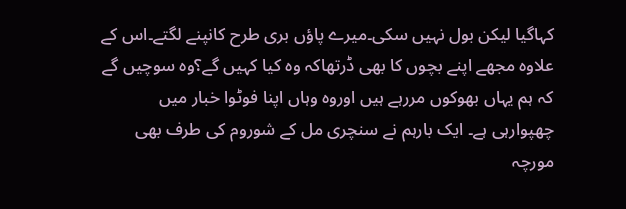کہاگیا لیکن بول نہیں سکی۔میرے پاؤں بری طرح کانپنے لگتے۔اس کے علاوہ مجھے اپنے بچوں کا بھی ڈرتھاکہ وہ کیا کہیں گے؟وہ سوچیں گے کہ ہم یہاں بھوکوں مررہے ہیں اوروہ وہاں اپنا فوٹوا خبار میں چھپوارہی ہے۔ ایک بارہم نے سنچری مل کے شوروم کی طرف بھی مورچہ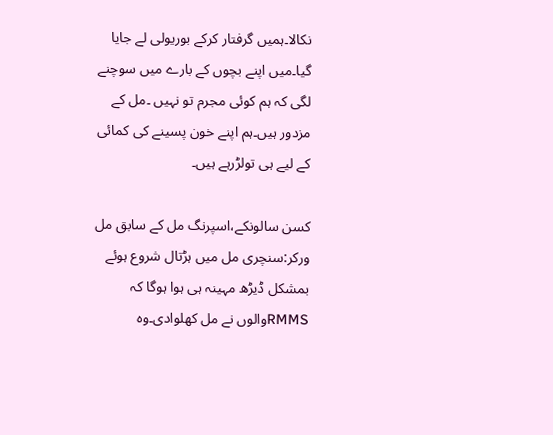نکالا۔ہمیں گرفتار کرکے بوریولی لے جایا گیا۔میں اپنے بچوں کے بارے میں سوچنے لگی کہ ہم کوئی مجرم تو نہیں ۔مل کے مزدور ہیں۔ہم اپنے خون پسینے کی کمائی کے لیے ہی تولڑرہے ہیں۔

کسن سالونکے،اسپرنگ مل کے سابق مل ورکر:سنچری مل میں ہڑتال شروع ہوئے بمشکل ڈیڑھ مہینہ ہی ہوا ہوگا کہ RMMSوالوں نے مل کھلوادی۔وہ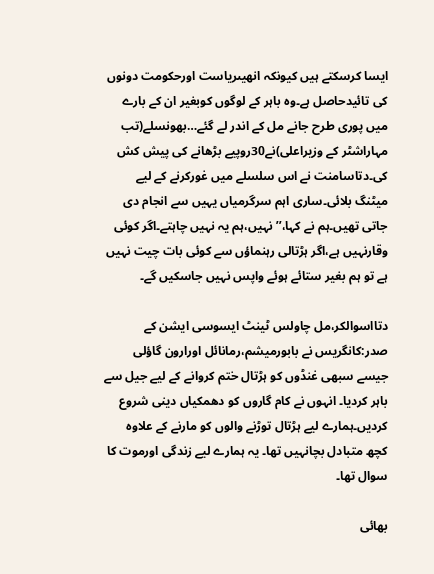ایسا کرسکتے ہیں کیونکہ انھیںریاست اورحکومت دونوں کی تائیدحاصل ہے۔وہ باہر کے لوگوں کوبغیر ان کے بارے میں پوری طرح جانے مل کے اندر لے گئے…بھونسلے(تب مہاراشٹر کے وزیراعلی)نے30روپیے بڑھانے کی پیش کش کی۔دتاسامنت نے اس سلسلے میں غورکرنے کے لیے میٹنگ بلائی۔ساری اہم سرگرمیاں یہیں سے انجام دی جاتی تھیں۔ہم نے کہا،’’نہیں،ہم یہ نہیں چاہتے۔اگر کوئی وقارنہیں ہے،اگر ہڑتالی رہنماؤں سے کوئی بات چیت نہیں ہے تو ہم بغیر ستائے ہوئے واپس نہیں جاسکیں گے۔

دتااسوالکر،مل چاولس ٹینٹ ایسوسی ایشن کے صدر:کانگریس نے بابورمیشم،رمانائل اورارون گاؤلی جیسے سبھی غنڈوں کو ہڑتال ختم کروانے کے لیے جیل سے باہر کردیا۔ انہوں نے کام گاروں کو دھمکیاں دینی شروع کردیں۔ہمارے لیے ہڑتال توڑنے والوں کو مارنے کے علاوہ کچھ متبادل بچانہیں تھا۔ یہ ہمارے لیے زندگی اورموت کا سوال تھا۔

بھائی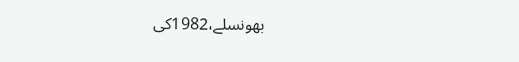بھونسلے،1982کی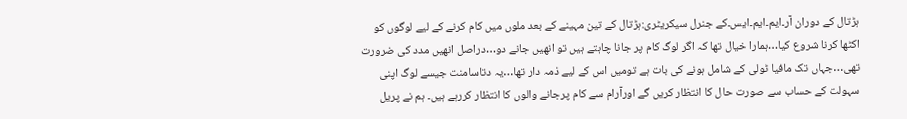ہڑتال کے دوران آر۔ایم۔ایم۔ایس۔کے جنرل سیکریٹری:ہڑتال کے تین مہینے کے بعد ملوں میں کام کرنے کے لیے لوگوں کو اکٹھا کرنا شروع کیا…ہمارا خیال تھا کہ اگر لوگ کام پر جانا چاہتے ہیں تو انھیں جانے دو…دراصل انھیں مدد کی ضرورت تھی…جہاں تک مافیا ٹولی کے شامل ہونے کی بات ہے تومیں اس کے لیے ذمہ دار تھا…یہ دتاسامنت جیسے لوگ اپنی سہولت کے حساب سے صورت حال کا انتظار کریں گے اورآرام سے کام پرجانے والوں کا انتظار کررہے ہیں۔ ہم نے پریل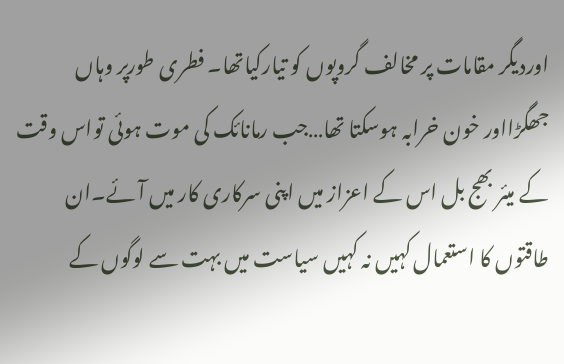اوردیگر مقامات پر مخالف گروپوں کو تیارکیاتھا۔ فطری طورپر وہاں جھگڑااور خون خرابہ ہوسکتا تھا…جب رمانائک کی موت ہوئی تواس وقت کے میئر بھج بل اس کے اعزاز میں اپنی سرکاری کار میں آئے۔ان طاقتوں کا استعمال کہیں نہ کہیں سیاست میں بہت سے لوگوں کے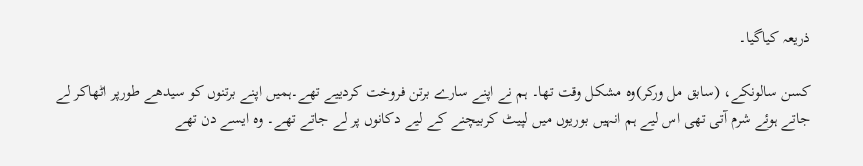ذریعہ کیاگیا۔

کسن سالونکے، (سابق مل ورکر)وہ مشکل وقت تھا۔ ہم نے اپنے سارے برتن فروخت کردییے تھے۔ہمیں اپنے برتنوں کو سیدھے طورپر اٹھاکر لے جاتے ہوئے شرم آتی تھی اس لیے ہم انہیں بوریوں میں لپیٹ کربیچنے کے لیے دکانوں پر لے جاتے تھے۔ وہ ایسے دن تھے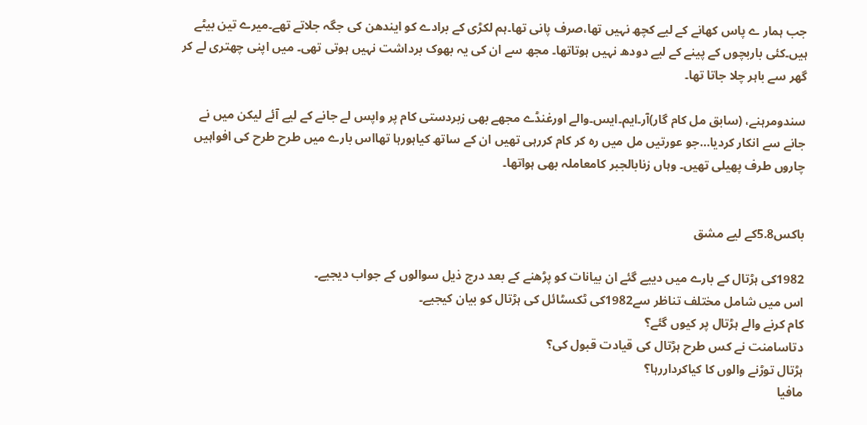جب ہمار ے پاس کھانے کے لیے کچھ نہیں تھا،صرف پانی تھا۔ہم لکڑی کے برادے کو ایندھن کی جگہ جلاتے تھے۔میرے تین بیٹے ہیں۔کئی باربچوں کے پینے کے لیے دودھ نہیں ہوتاتھا۔ مجھ سے ان کی یہ بھوک برداشت نہیں ہوتی تھی۔ میں اپنی چھتری لے کر گھر سے باہر چلا جاتا تھا۔

سندومرہنے، (سابق مل کام گار)آر۔ایم۔ایس۔والے اورغنڈے مجھے بھی زبردستی کام پر واپس لے جانے کے لیے آئے لیکن میں نے جانے سے انکار کردیا…جو عورتیں مل میں رہ کر کام کررہی تھیں ان کے ساتھ کیاہورہا تھااس بارے میں طرح طرح کی افواہیں چاروں طرف پھیلی تھیں۔ وہاں زنابالجبر کامعاملہ بھی ہواتھا۔


باکس5.8کے لیے مشق

1982کی ہڑتال کے بارے میں دییے گئے ان بیانات کو پڑھنے کے بعد درج ذیل سوالوں کے جواب دیجیے۔
اس میں شامل مختلف تناظر سے1982کی ٹکسٹائل کی ہڑتال کو بیان کیجیے۔
کام کرنے والے ہڑتال پر کیوں گئے؟
دتاسامنت نے کس طرح ہڑتال کی قیادت قبول کی؟
ہڑتال توڑنے والوں کا کیاکرداررہا؟
مافیا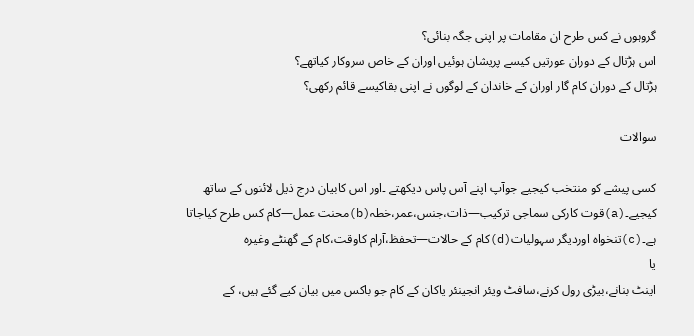گروہوں نے کس طرح ان مقامات پر اپنی جگہ بنائی؟
اس ہڑتال کے دوران عورتیں کیسے پریشان ہوئیں اوران کے خاص سروکار کیاتھے؟
ہڑتال کے دوران کام گار اوران کے خاندان کے لوگوں نے اپنی بقاکیسے قائم رکھی؟

سوالات

کسی پیشے کو منتخب کیجیے جوآپ اپنے آس پاس دیکھتے ۔اور اس کابیان درج ذیل لائنوں کے ساتھ کیجیے۔(a)قوت کارکی سماجی ترکیب—ذات،جنس،عمر،خطہ(b)محنت عمل—کام کس طرح کیاجاتا ہے۔(c)تنخواہ اوردیگر سہولیات(d)کام کے حالات—تحفظ،آرام کاوقت،کام کے گھنٹے وغیرہ
یا
اینٹ بنانے،بیڑی رول کرنے،سافٹ ویئر انجینئر یاکان کے کام جو باکس میں بیان کیے گئے ہیں، کے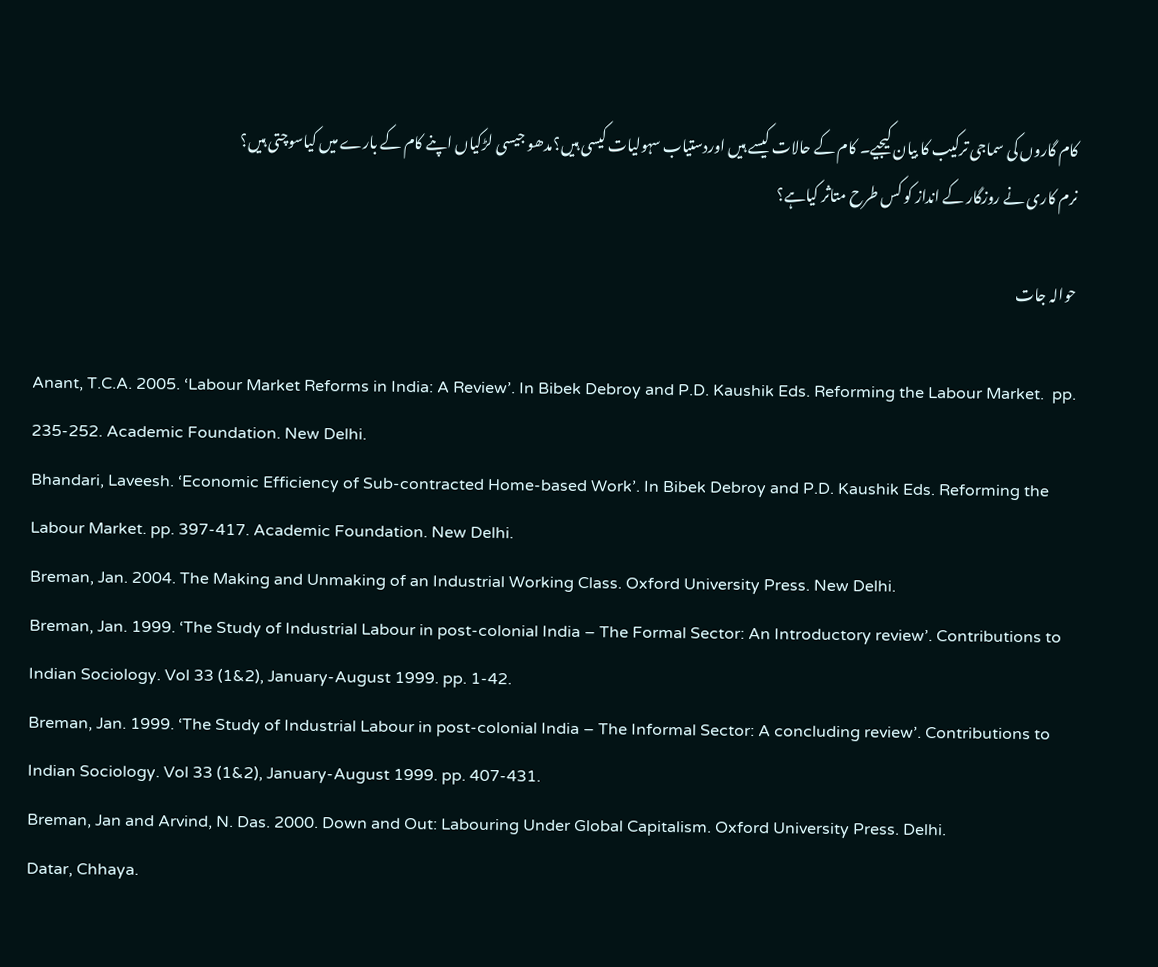کام گاروں کی سماجی ترکیب کا بیان کیجیے۔ کام کے حالات کیسے ہیں اوردستیاب سہولیات کیسی ہیں؟مدھو جیسی لڑکیاں اپنے کام کے بارے میں کیاسوچتی ہیں؟
نرم کاری نے روزگار کے انداز کو کس طرح متاثر کیاہے؟

حوالہ جات

Anant, T.C.A. 2005. ‘Labour Market Reforms in India: A Review’. In Bibek Debroy and P.D. Kaushik Eds. Reforming the Labour Market.  pp. 235-252. Academic Foundation. New Delhi.
Bhandari, Laveesh. ‘Economic Efficiency of Sub-contracted Home-based Work’. In Bibek Debroy and P.D. Kaushik Eds. Reforming the Labour Market. pp. 397-417. Academic Foundation. New Delhi.
Breman, Jan. 2004. The Making and Unmaking of an Industrial Working Class. Oxford University Press. New Delhi.
Breman, Jan. 1999. ‘The Study of Industrial Labour in post-colonial India – The Formal Sector: An Introductory review’. Contributions to Indian Sociology. Vol 33 (1&2), January-August 1999. pp. 1-42.
Breman, Jan. 1999. ‘The Study of Industrial Labour in post-colonial India – The Informal Sector: A concluding review’. Contributions to Indian Sociology. Vol 33 (1&2), January-August 1999. pp. 407-431.
Breman, Jan and Arvind, N. Das. 2000. Down and Out: Labouring Under Global Capitalism. Oxford University Press. Delhi.
Datar, Chhaya.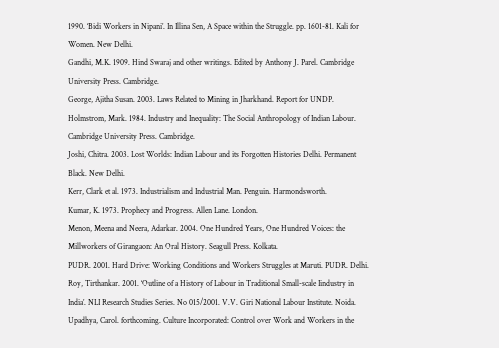1990. ‘Bidi Workers in Nipani’. In Illina Sen, A Space within the Struggle. pp. 1601-81. Kali for Women. New Delhi.
Gandhi, M.K. 1909. Hind Swaraj and other writings. Edited by Anthony J. Parel. Cambridge University Press. Cambridge.
George, Ajitha Susan. 2003. Laws Related to Mining in Jharkhand. Report for UNDP.
Holmstrom, Mark. 1984. Industry and Inequality: The Social Anthropology of Indian Labour. Cambridge University Press. Cambridge.
Joshi, Chitra. 2003. Lost Worlds: Indian Labour and its Forgotten Histories Delhi. Permanent Black. New Delhi.
Kerr, Clark et al. 1973. Industrialism and Industrial Man. Penguin. Harmondsworth.
Kumar, K. 1973. Prophecy and Progress. Allen Lane. London.
Menon, Meena and Neera, Adarkar. 2004. One Hundred Years, One Hundred Voices: the Millworkers of Girangaon: An Oral History. Seagull Press. Kolkata.
PUDR. 2001. Hard Drive: Working Conditions and Workers Struggles at Maruti. PUDR. Delhi.
Roy, Tirthankar. 2001. ‘Outline of a History of Labour in Traditional Small-scale Iindustry in India’. NLI Research Studies Series. No 015/2001. V.V. Giri National Labour Institute. Noida.
Upadhya, Carol. forthcoming. Culture Incorporated: Control over Work and Workers in the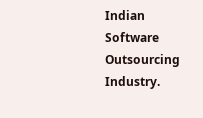Indian Software Outsourcing Industry.